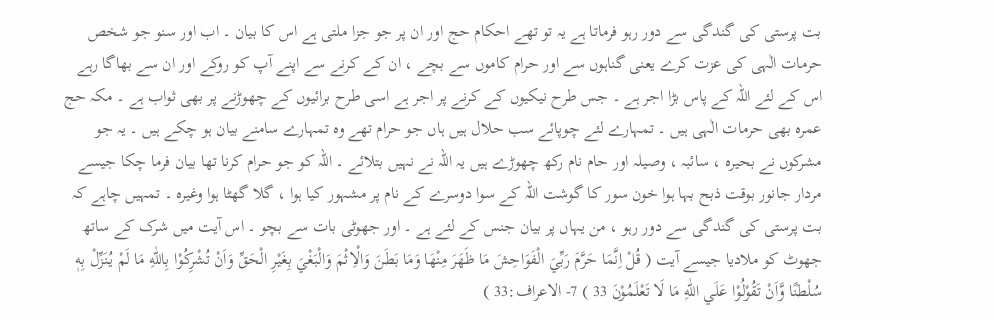بت پرستی کی گندگی سے دور رہو فرماتا ہے یہ تو تھے احکام حج اور ان پر جو جزا ملتی ہے اس کا بیان ۔ اب اور سنو جو شخص حرمات الٰہی کی عزت کرے یعنی گناہوں سے اور حرام کاموں سے بچے ، ان کے کرنے سے اپنے آپ کو روکے اور ان سے بھاگا رہے اس کے لئے اللہ کے پاس بڑا اجر ہے ۔ جس طرح نیکیوں کے کرنے پر اجر ہے اسی طرح برائیوں کے چھوڑنے پر بھی ثواب ہے ۔ مکہ حج عمرہ بھی حرمات الٰہی ہیں ۔ تمہارے لئے چوپائے سب حلال ہیں ہاں جو حرام تھے وہ تمہارے سامنے بیان ہو چکے ہیں ۔ یہ جو مشرکوں نے بحیرہ ، سائبہ ، وصیلہ اور حام نام رکھ چھوڑے ہیں یہ اللہ نے نہیں بتلائے ۔ اللہ کو جو حرام کرنا تھا بیان فرما چکا جیسے مردار جانور بوقت ذبح بہا ہوا خون سور کا گوشت اللہ کے سوا دوسرے کے نام پر مشہور کیا ہوا ، گلا گھٹا ہوا وغیرہ ۔ تمہیں چاہے کہ بت پرستی کی گندگی سے دور رہو ، من یہاں پر بیان جنس کے لئے ہے ۔ اور جھوٹی بات سے بچو ۔ اس آیت میں شرک کے ساتھ جھوٹ کو ملادیا جیسے آیت ( قُلْ اِنَّمَا حَرَّمَ رَبِّيَ الْفَوَاحِشَ مَا ظَهَرَ مِنْهَا وَمَا بَطَنَ وَالْاِثْمَ وَالْبَغْيَ بِغَيْرِ الْحَقِّ وَاَنْ تُشْرِكُوْا بِاللّٰهِ مَا لَمْ يُنَزِّلْ بِهٖ سُلْطٰنًا وَّاَنْ تَقُوْلُوْا عَلَي اللّٰهِ مَا لَا تَعْلَمُوْنَ 33 ) 7- الاعراف:33 )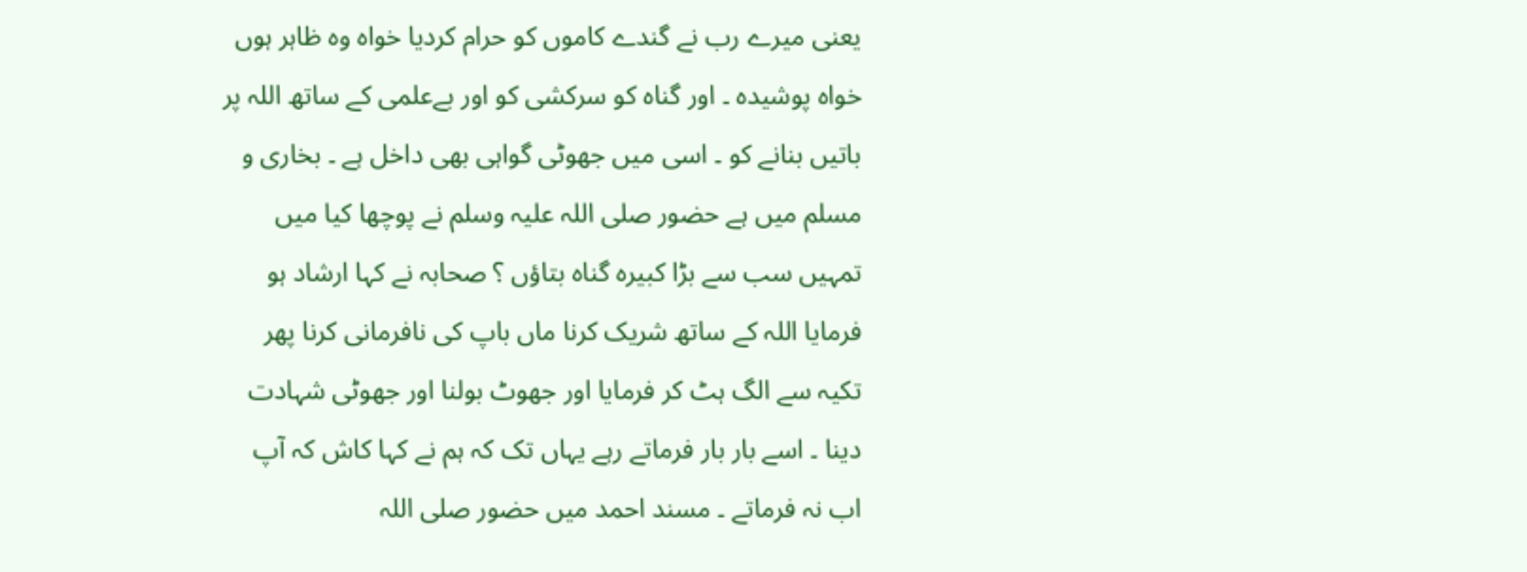یعنی میرے رب نے گندے کاموں کو حرام کردیا خواہ وہ ظاہر ہوں خواہ پوشیدہ ۔ اور گناہ کو سرکشی کو اور بےعلمی کے ساتھ اللہ پر باتیں بنانے کو ۔ اسی میں جھوٹی گواہی بھی داخل ہے ۔ بخاری و مسلم میں ہے حضور صلی اللہ علیہ وسلم نے پوچھا کیا میں تمہیں سب سے بڑا کبیرہ گناہ بتاؤں ؟ صحابہ نے کہا ارشاد ہو فرمایا اللہ کے ساتھ شریک کرنا ماں باپ کی نافرمانی کرنا پھر تکیہ سے الگ ہٹ کر فرمایا اور جھوٹ بولنا اور جھوٹی شہادت دینا ۔ اسے بار بار فرماتے رہے یہاں تک کہ ہم نے کہا کاش کہ آپ اب نہ فرماتے ۔ مسند احمد میں حضور صلی اللہ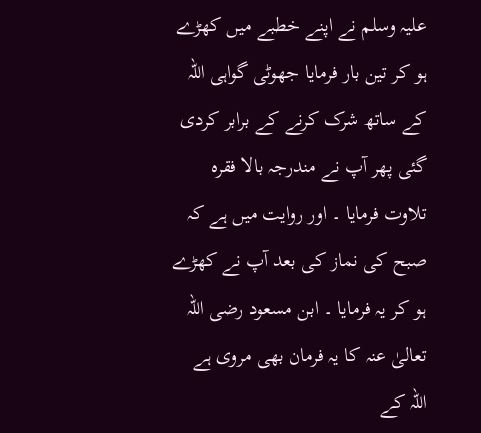علیہ وسلم نے اپنے خطبے میں کھڑے ہو کر تین بار فرمایا جھوٹی گواہی اللہ کے ساتھ شرک کرنے کے برابر کردی گئی پھر آپ نے مندرجہ بالا فقرہ تلاوت فرمایا ۔ اور روایت میں ہے کہ صبح کی نماز کی بعد آپ نے کھڑے ہو کر یہ فرمایا ۔ ابن مسعود رضی اللہ تعالیٰ عنہ کا یہ فرمان بھی مروی ہے اللہ کے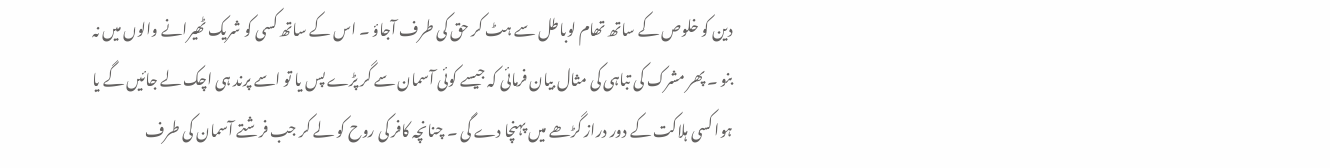دین کو خلوص کے ساتھ تھام لوباطل سے ہٹ کر حق کی طرف آجاؤ ۔ اس کے ساتھ کسی کو شریک ٹھیرانے والوں میں نہ بنو ۔ پھر مشرک کی تباہی کی مثال بیان فرمائی کہ جیسے کوئی آسمان سے گر پڑے پس یا تو اسے پرند ہی اچک لے جائیں گے یا ہوا کسی ہلاکت کے دور دراز گڑھے میں پہنچا دے گی ۔ چنانچہ کافر کی روح کو لے کر جب فرشتے آسمان کی طرف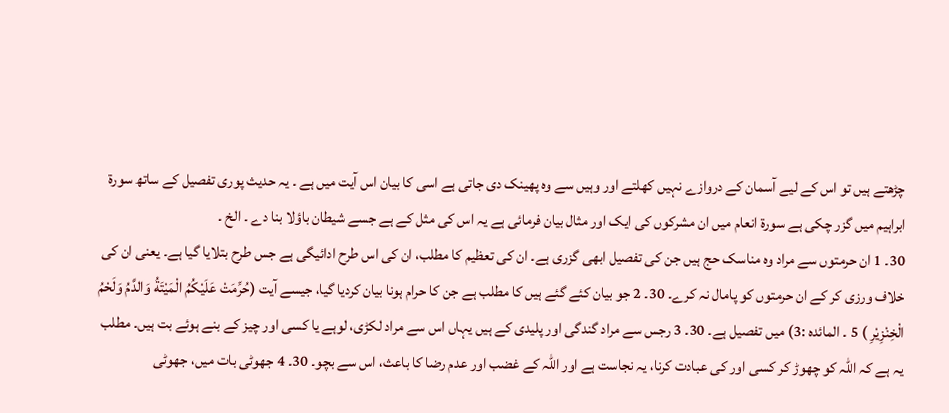چڑھتے ہیں تو اس کے لیے آسمان کے دروازے نہیں کھلتے اور وہیں سے وہ پھینک دی جاتی ہے اسی کا بیان اس آیت میں ہے ۔ یہ حدیث پوری تفصیل کے ساتھ سورۃ ابراہیم میں گزر چکی ہے سورۃ انعام میں ان مشرکوں کی ایک اور مثال بیان فرمائی ہے یہ اس کی مثل کے ہے جسے شیطان باؤلا بنا دے ۔ الخ ۔
30۔ 1 ان حرمتوں سے مراد وہ مناسک حج ہیں جن کی تفصیل ابھی گزری ہے۔ ان کی تعظیم کا مطلب، ان کی اس طرح ادائیگی ہے جس طرح بتلایا گیا ہے۔ یعنی ان کی خلاف ورزی کر کے ان حرمتوں کو پامال نہ کرے۔ 30۔ 2 جو بیان کئے گئے ہیں کا مطلب ہے جن کا حرام ہونا بیان کردیا گیا، جیسے آیت (حُرِّمَتْ عَلَيْكُمُ الْمَيْتَةُ وَالدَّمُ وَلَحْمُ الْخِنْزِيْرِ ) 5 ۔ المائدہ :3) میں تفصیل ہے۔ 30۔ 3 رجس سے مراد گندگی اور پلیدی کے ہیں یہاں اس سے مراد لکڑی، لوہے یا کسی اور چیز کے بنے ہوئے بت ہیں۔ مطلب یہ ہے کہ اللہ کو چھوڑ کر کسی اور کی عبادت کرنا، یہ نجاست ہے اور اللہ کے غضب اور عدم رضا کا باعث، اس سے بچو۔ 30۔ 4 جھوٹی بات میں، جھوٹی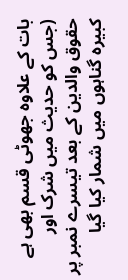بات کے علاوہ جھوٹی قسم بھی ہے (جس کو حدیث میں شرک اور حقوق والدین کے بعد تیسرے نمبر پر کبیرہ گناہوں میں شمار کیا گیا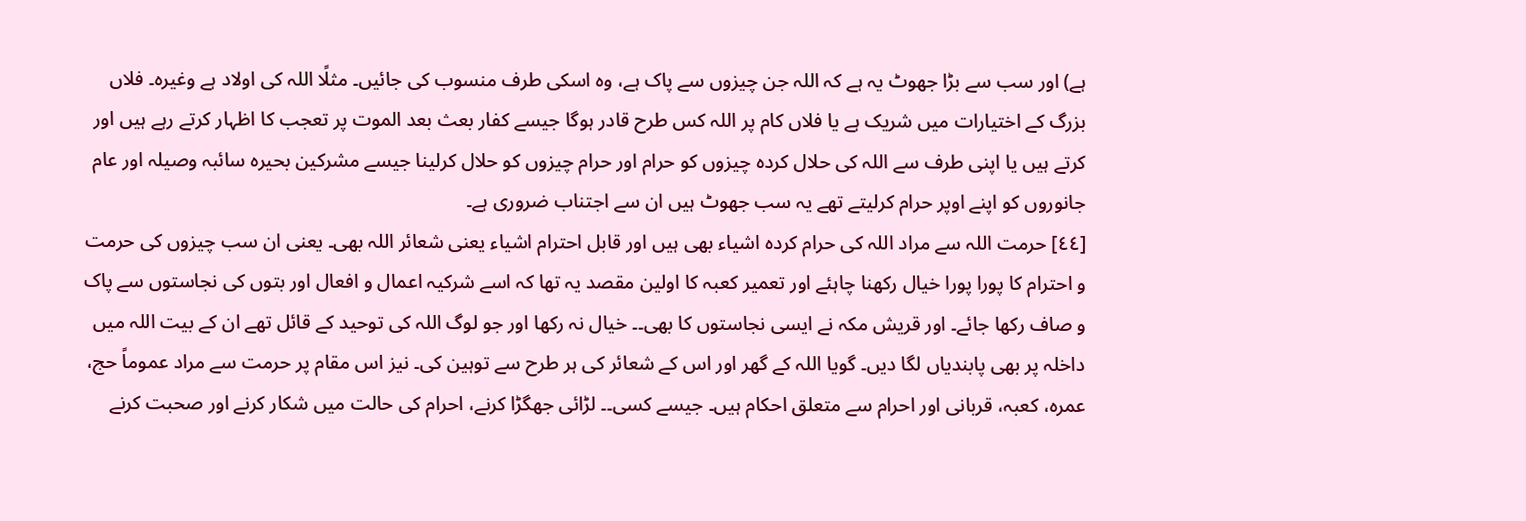ہے) اور سب سے بڑا جھوٹ یہ ہے کہ اللہ جن چیزوں سے پاک ہے، وہ اسکی طرف منسوب کی جائیں۔ مثلًا اللہ کی اولاد ہے وغیرہ۔ فلاں بزرگ کے اختیارات میں شریک ہے یا فلاں کام پر اللہ کس طرح قادر ہوگا جیسے کفار بعث بعد الموت پر تعجب کا اظہار کرتے رہے ہیں اور کرتے ہیں یا اپنی طرف سے اللہ کی حلال کردہ چیزوں کو حرام اور حرام چیزوں کو حلال کرلینا جیسے مشرکین بحیرہ سائبہ وصیلہ اور عام جانوروں کو اپنے اوپر حرام کرلیتے تھے یہ سب جھوٹ ہیں ان سے اجتناب ضروری ہے۔
[٤٤] حرمت اللہ سے مراد اللہ کی حرام کردہ اشیاء بھی ہیں اور قابل احترام اشیاء یعنی شعائر اللہ بھی۔ یعنی ان سب چیزوں کی حرمت و احترام کا پورا پورا خیال رکھنا چاہئے اور تعمیر کعبہ کا اولین مقصد یہ تھا کہ اسے شرکیہ اعمال و افعال اور بتوں کی نجاستوں سے پاک و صاف رکھا جائے۔ اور قریش مکہ نے ایسی نجاستوں کا بھی۔۔ خیال نہ رکھا اور جو لوگ اللہ کی توحید کے قائل تھے ان کے بیت اللہ میں داخلہ پر بھی پابندیاں لگا دیں۔ گویا اللہ کے گھر اور اس کے شعائر کی ہر طرح سے توہین کی۔ نیز اس مقام پر حرمت سے مراد عموماً حج، عمرہ، کعبہ، قربانی اور احرام سے متعلق احکام ہیں۔ جیسے کسی۔۔ لڑائی جھگڑا کرنے، احرام کی حالت میں شکار کرنے اور صحبت کرنے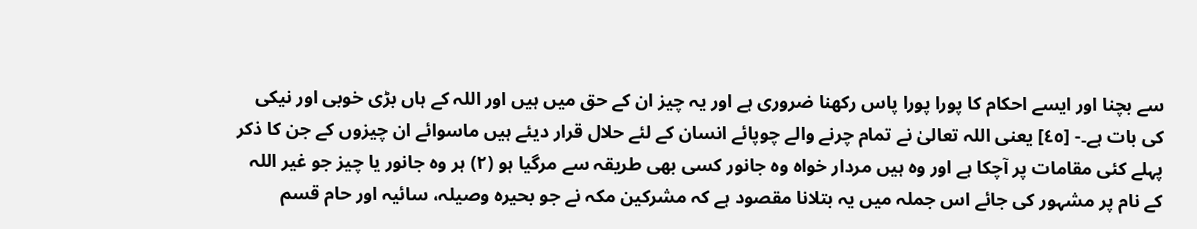سے بچنا اور ایسے احکام کا پورا پورا پاس رکھنا ضروری ہے اور یہ چیز ان کے حق میں ہیں اور اللہ کے ہاں بڑی خوبی اور نیکی کی بات ہے۔- [٤٥] یعنی اللہ تعالیٰ نے تمام چرنے والے چوپائے انسان کے لئے حلال قرار دیئے ہیں ماسوائے ان چیزوں کے جن کا ذکر پہلے کئی مقامات پر آچکا ہے اور وہ ہیں مردار خواہ وہ جانور کسی بھی طریقہ سے مرگیا ہو (٢) ہر وہ جانور یا چیز جو غیر اللہ کے نام پر مشہور کی جائے اس جملہ میں یہ بتلانا مقصود ہے کہ مشرکین مکہ نے جو بحیرہ وصیلہ، سائیہ اور حام قسم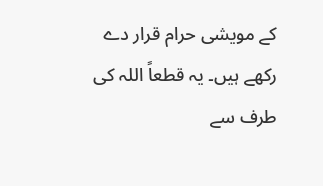کے مویشی حرام قرار دے رکھے ہیں۔ یہ قطعاً اللہ کی طرف سے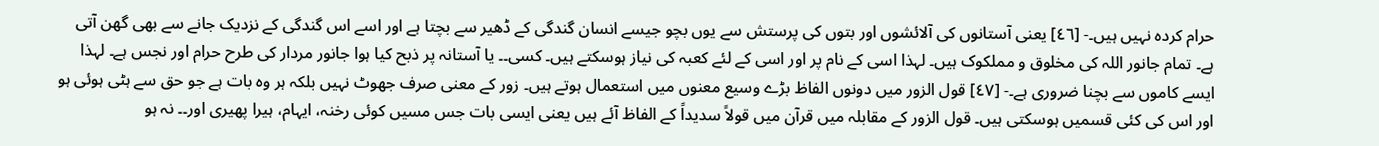حرام کردہ نہیں ہیں۔- [٤٦] یعنی آستانوں کی آلائشوں اور بتوں کی پرستش سے یوں بچو جیسے انسان گندگی کے ڈھیر سے بچتا ہے اور اسے اس گندگی کے نزدیک جانے سے بھی گھن آتی ہے۔ تمام جانور اللہ کی مخلوق و مملکوک ہیں۔ لہذا اسی کے نام پر اور اسی کے لئے کعبہ کی نیاز ہوسکتے ہیں۔ کسی۔۔ یا آستانہ پر ذبح کیا ہوا جانور مردار کی طرح حرام اور نجس ہے۔ لہذا ایسے کاموں سے بچنا ضروری ہے۔- [٤٧] قول الزور میں دونوں الفاظ بڑے وسیع معنوں میں استعمال ہوتے ہیں۔ زور کے معنی صرف جھوٹ نہیں بلکہ ہر وہ بات ہے جو حق سے ہٹی ہوئی ہو اور اس کی کئی قسمیں ہوسکتی ہیں۔ قول الزور کے مقابلہ میں قرآن میں قولاً سدیداً کے الفاظ آئے ہیں یعنی ایسی بات جس مسیں کوئی رخنہ، ایہام، ہیرا پھیری اور۔۔ نہ ہو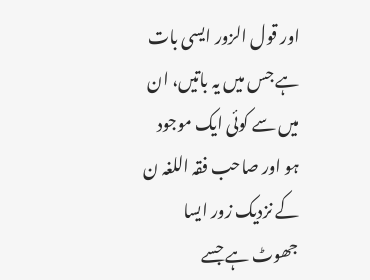اور قول الزور ایسی بات ہے جس میں یہ باتیں، ان میں سے کوئی ایک موجود ہو اور صاحب فقہ اللغہ ن کے نزدیک زور ایسا جھوٹ ہے جسے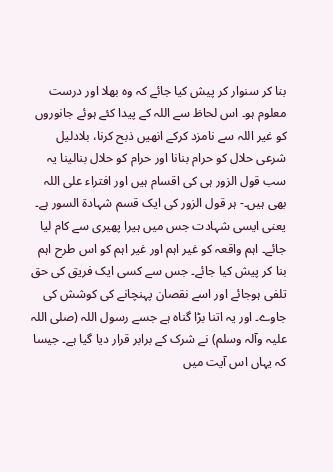بنا کر سنوار کر پیش کیا جائے کہ وہ بھلا اور درست معلوم ہو۔ اس لحاظ سے اللہ کے پیدا کئے ہوئے جانوروں کو غیر اللہ سے نامزد کرکے انھیں ذبح کرنا، بلادلیل شرعی حلال کو حرام بنانا اور حرام کو حلال بنالینا یہ سب قول الزور ہی کی اقسام ہیں اور افتراء علی اللہ بھی ہیں۔- ہر قول الزور کی ایک قسم شہادۃ السور ہے۔ یعنی ایسی شہادت جس میں ہیرا پھیری سے کام لیا جائے۔ اہم واقعہ کو غیر اہم اور غیر اہم کو اس طرح اہم بنا کر پیش کیا جائے۔ جس سے کسی ایک فریق کی حق تلفی ہوجائے اور اسے نقصان پہنچانے کی کوشش کی جاوے۔ اور یہ اتنا بڑا گناہ ہے جسے رسول اللہ (صلی اللہ علیہ وآلہ وسلم) نے شرک کے برابر قرار دیا گیا ہے۔ جیسا کہ یہاں اس آیت میں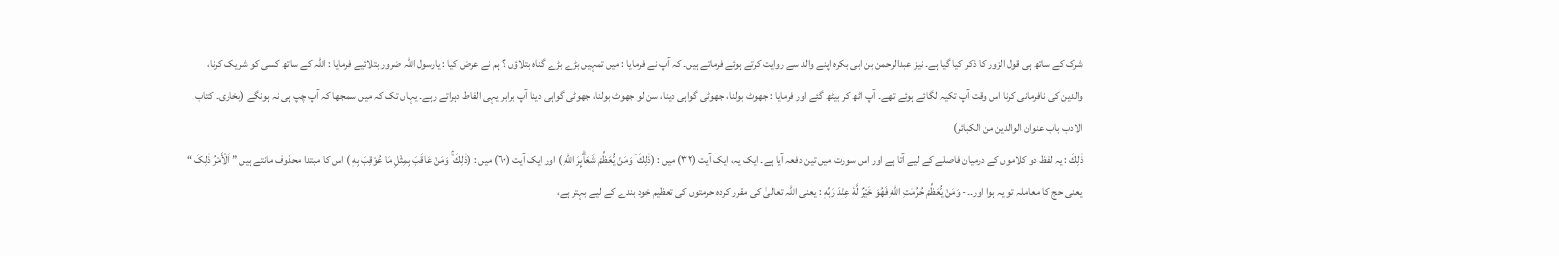شرک کے ساتھ ہی قول الزور کا ذکر کیا گیا ہے۔ نیز عبدالرحمن بن ابی بکرہ اپنے والد سے روایت کرتے ہوئے فرماتے ہیں۔ کہ آپ نے فرمایا : میں تمہیں بڑے بڑے گناہ بتلاؤں ؟ ہم نے عرض کیا : یارسول اللہ ضرور بتلائیے فرمایا : اللہ کے ساتھ کسی کو شریک کرنا، والدین کی نافرمانی کرنا اس وقت آپ تکیہ لگائے ہوئے تھے۔ آپ اٹھ کر بیٹھ گئے اور فرمایا : جھوٹ بولنا، جھوٹی گواہی دینا، سن لو جھوٹ بولنا، جھوٹی گواہی دینا آپ برابر یہی الفاط دہراتے رہے۔ یہاں تک کہ میں سمجھا کہ آپ چپ ہی نہ ہونگے (بخاری۔ کتاب الادب باب عنوان الوالدین من الکبائر)
ذٰلِكَ : یہ لفظ دو کلاموں کے درمیان فاصلے کے لیے آتا ہے اور اس سورت میں تین دفعہ آیا ہے۔ ایک یہ، ایک آیت (٣٢) میں : (ذٰلِكَ ۤ وَمَنْ يُّعَظِّمْ شَعَاۗىِٕرَ اللّٰهِ ) اور ایک آیت (٦٠) میں : (ذٰلِكَ ۚ وَمَنْ عَاقَبَ بِمِثْلِ مَا عُوْقِبَ بِهٖ ) اس کا مبتدا محذوف مانتے ہیں ” اَلْأَمْرُ ذٰلِکَ “ یعنی حج کا معاملہ تو یہ ہوا اور۔۔- وَمَنْ يُّعَظِّمْ حُرُمٰتِ اللّٰهِ فَهُوَ خَيْرٌ لَّهٗ عِنْدَ رَبِّهٖ : یعنی اللہ تعالیٰ کی مقرر کردہ حرمتوں کی تعظیم خود بندے کے لیے بہتر ہے،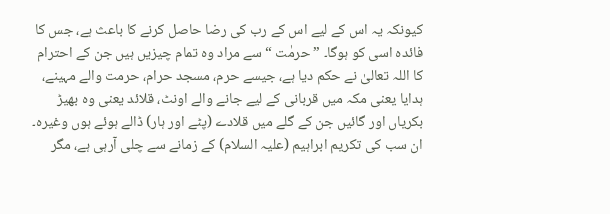کیونکہ یہ اس کے لیے اس کے رب کی رضا حاصل کرنے کا باعث ہے، جس کا فائدہ اسی کو ہوگا۔ ” حرمٰت “ سے مراد وہ تمام چیزیں ہیں جن کے احترام کا اللہ تعالیٰ نے حکم دیا ہے، جیسے حرم، مسجد حرام، حرمت والے مہینے، ہدایا یعنی مکہ میں قربانی کے لیے جانے والے اونٹ، قلائد یعنی وہ بھیڑ بکریاں اور گائیں جن کے گلے میں قلادے (پٹے اور ہار) ڈالے ہوئے ہوں وغیرہ۔ ان سب کی تکریم ابراہیم (علیہ السلام) کے زمانے سے چلی آرہی ہے، مگر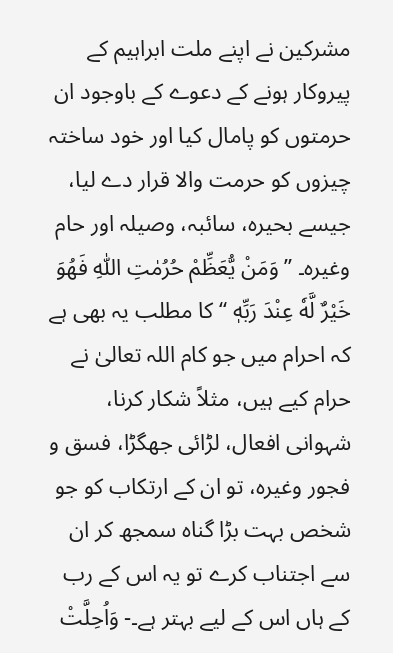مشرکین نے اپنے ملت ابراہیم کے پیروکار ہونے کے دعوے کے باوجود ان حرمتوں کو پامال کیا اور خود ساختہ چیزوں کو حرمت والا قرار دے لیا، جیسے بحیرہ، سائبہ، وصیلہ اور حام وغیرہ۔ ” وَمَنْ يُّعَظِّمْ حُرُمٰتِ اللّٰهِ فَهُوَ خَيْرٌ لَّهٗ عِنْدَ رَبِّهٖ “ کا مطلب یہ بھی ہے کہ احرام میں جو کام اللہ تعالیٰ نے حرام کیے ہیں، مثلاً شکار کرنا، شہوانی افعال، لڑائی جھگڑا، فسق و فجور وغیرہ، تو ان کے ارتکاب کو جو شخص بہت بڑا گناہ سمجھ کر ان سے اجتناب کرے تو یہ اس کے رب کے ہاں اس کے لیے بہتر ہے۔- وَاُحِلَّتْ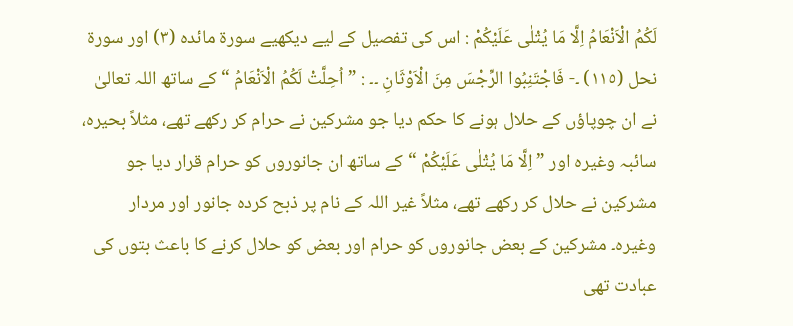لَكُمُ الْاَنْعَامُ اِلَّا مَا يُتْلٰى عَلَيْكُمْ : اس کی تفصیل کے لیے دیکھیے سورة مائدہ (٣) اور سورة نحل (١١٥) ۔- فَاجْتَنِبُوا الرِّجْسَ مِنَ الْاَوْثَانِ ۔۔ : ” اُحِلَّتْ لَكُمُ الْاَنْعَامُ “ کے ساتھ اللہ تعالیٰ نے ان چوپاؤں کے حلال ہونے کا حکم دیا جو مشرکین نے حرام کر رکھے تھے، مثلاً بحیرہ، سائبہ وغیرہ اور ” اِلَّا مَا يُتْلٰى عَلَيْكُمْ “ کے ساتھ ان جانوروں کو حرام قرار دیا جو مشرکین نے حلال کر رکھے تھے، مثلاً غیر اللہ کے نام پر ذبح کردہ جانور اور مردار وغیرہ۔ مشرکین کے بعض جانوروں کو حرام اور بعض کو حلال کرنے کا باعث بتوں کی عبادت تھی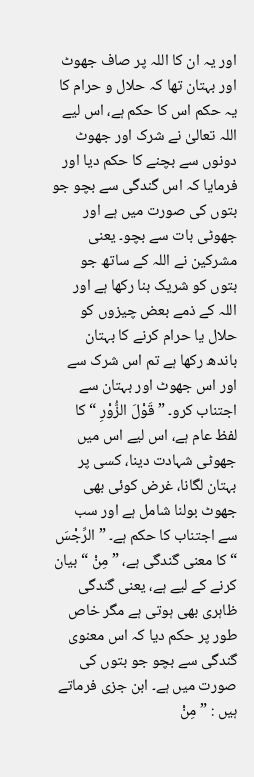اور یہ ان کا اللہ پر صاف جھوٹ اور بہتان تھا کہ حلال و حرام کا یہ حکم اس کا حکم ہے، اس لیے اللہ تعالیٰ نے شرک اور جھوٹ دونوں سے بچنے کا حکم دیا اور فرمایا کہ اس گندگی سے بچو جو بتوں کی صورت میں ہے اور جھوٹی بات سے بچو۔ یعنی مشرکین نے اللہ کے ساتھ جو بتوں کو شریک بنا رکھا ہے اور اللہ کے ذمے بعض چیزوں کو حلال یا حرام کرنے کا بہتان باندھ رکھا ہے تم اس شرک سے اور اس جھوٹ اور بہتان سے اجتناب کرو۔ ” قَوْلَ الزُّوْرِ “ کا لفظ عام ہے، اس لیے اس میں جھوٹی شہادت دینا، کسی پر بہتان لگانا، غرض کوئی بھی جھوٹ بولنا شامل ہے اور سب سے اجتناب کا حکم ہے۔ ” الرِّجْسَ “ کا معنی گندگی ہے، ” مِنْ “ بیان کرنے کے لیے ہے، یعنی گندگی ظاہری بھی ہوتی ہے مگر خاص طور پر حکم دیا کہ اس معنوی گندگی سے بچو جو بتوں کی صورت میں ہے۔ ابن جزی فرماتے ہیں : ” مِنْ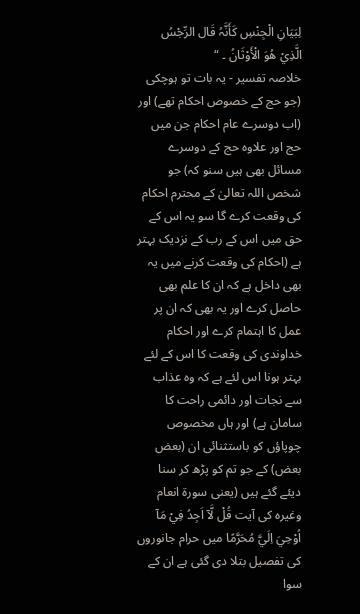لِبَیَانِ الْجِنْسِ کَأَنَّہُ قَال الرِّجْسُ الَّذِيْ ھُوَ الْأَوْثَانُ ۔ “
خلاصہ تفسیر - یہ بات تو ہوچکی (جو حج کے خصوص احکام تھے) اور (اب دوسرے عام احکام جن میں حج اور علاوہ حج کے دوسرے مسائل بھی ہیں سنو کہ) جو شخص اللہ تعالیٰ کے محترم احکام کی وقعت کرے گا سو یہ اس کے حق میں اس کے رب کے نزدیک بہتر ہے (احکام کی وقعت کرنے میں یہ بھی داخل ہے کہ ان کا علم بھی حاصل کرے اور یہ بھی کہ ان پر عمل کا اہتمام کرے اور احکام خداوندی کی وقعت کا اس کے لئے بہتر ہونا اس لئے ہے کہ وہ عذاب سے نجات اور دائمی راحت کا سامان ہے) اور ہاں مخصوص چوپاؤں کو باستثنائی ان (بعض بعض) کے جو تم کو پڑھ کر سنا دیئے گئے ہیں (یعنی سورة انعام وغیرہ کی آیت قُلْ لَّآ اَجِدُ فِيْ مَآ اُوْحِيَ اِلَيَّ مُحَرَّمًا میں حرام جانوروں کی تفصیل بتلا دی گئی ہے ان کے سوا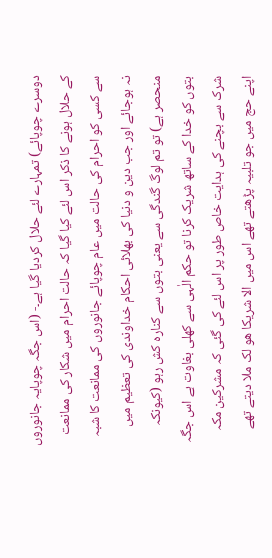دوسرے چوپائے) تمہارے لئے حلال کردیا گیا ہے۔- (اس جگہ چوپایہ جانوروں کے حلال ہونے کا ذکر اس لئے کیا گیا کہ حالت احرام میں شکار کی ممانعت سے کسی کو احرام کی حالت میں عام چوپائے جانوروں کی ممانعت کا شبہ نہ ہوجائے اور جب دین و دنیا کی بھلائی احکام خداوندی کی تعظیم میں منحصر ہے) تو تم لوگ گندگی سے یعنی بتوں سے کنارہ کش رہو (کیونکہ بتوں کو خدا کے ساتھ شریک کرنا تو حکم الٰہی سے کھلی بغاوت ہے اس جگہ شرک سے بچنے کی ہدایت خاص طور پر اس لئے کی گئی کہ مشرکین مکہ اپنے حج میں جو تلبیہ پڑھتے تھے اس میں الا شریکا ھو لک ملا دیتے تھے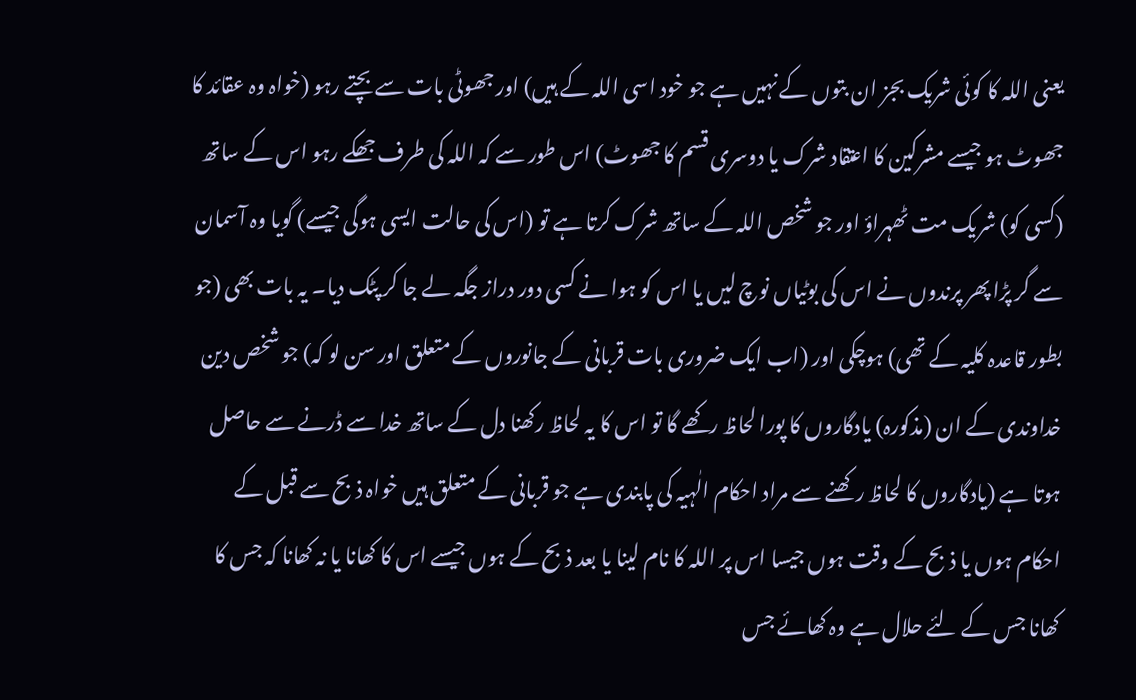یعنی اللہ کا کوئی شریک بجز ان بتوں کے نہیں ہے جو خود اسی اللہ کے ہیں) اور جھوٹی بات سے بچتے رہو (خواہ وہ عقائد کا جھوٹ ہو جیسے مشرکین کا اعتقاد شرک یا دوسری قسم کا جھوٹ) اس طور سے کہ اللہ کی طرف جھکے رہو اس کے ساتھ (کسی کو) شریک مت ٹھہراؤ اور جو شخص اللہ کے ساتھ شرک کرتا ہے تو (اس کی حالت ایسی ہوگی جیسے) گویا وہ آسمان سے گر پڑا پھر پرندوں نے اس کی بوٹیاں نوچ لیں یا اس کو ہوا نے کسی دور دراز جگہ لے جا کر پٹک دیا۔ یہ بات بھی (جو بطور قاعدہ کلیہ کے تھی) ہوچکی اور (اب ایک ضروری بات قربانی کے جانوروں کے متعلق اور سن لو کہ) جو شخص دین خداوندی کے ان (مذکورہ) یادگاروں کا پورا لحاظ رکھے گا تو اس کا یہ لحاظ رکھنا دل کے ساتھ خدا سے ڈرنے سے حاصل ہوتا ہے (یادگاروں کا لحاظ رکھنے سے مراد احکام الٰہیہ کی پابندی ہے جو قربانی کے متعلق ہیں خواہ ذبح سے قبل کے احکام ہوں یا ذبح کے وقت ہوں جیسا اس پر اللہ کا نام لینا یا بعد ذبح کے ہوں جیسے اس کا کھانا یا نہ کھانا کہ جس کا کھانا جس کے لئے حلال ہے وہ کھائے جس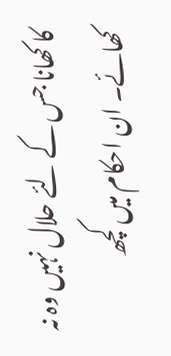کا کھانا جس کے لئے حلال نہیں وہ نہ کھائے۔ ان احکام میں کچھ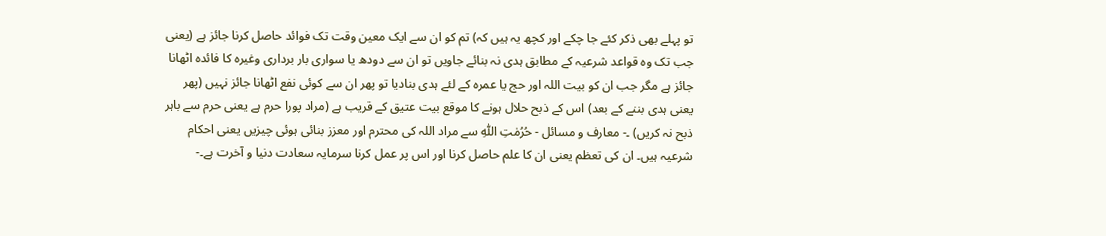تو پہلے بھی ذکر کئے جا چکے اور کچھ یہ ہیں کہ) تم کو ان سے ایک معین وقت تک فوائد حاصل کرنا جائز ہے (یعنی جب تک وہ قواعد شرعیہ کے مطابق ہدی نہ بنائے جاویں تو ان سے دودھ یا سواری بار برداری وغیرہ کا فائدہ اٹھانا جائز ہے مگر جب ان کو بیت اللہ اور حج یا عمرہ کے لئے ہدی بنادیا تو پھر ان سے کوئی نفع اٹھانا جائز نہیں (پھر یعنی ہدی بننے کے بعد) اس کے ذبح حلال ہونے کا موقع بیت عتیق کے قریب ہے (مراد پورا حرم ہے یعنی حرم سے باہر ذبح نہ کریں) ۔- معارف و مسائل - حُرُمٰتِ اللّٰهِ سے مراد اللہ کی محترم اور معزز بنائی ہوئی چیزیں یعنی احکام شرعیہ ہیں۔ ان کی تعظم یعنی ان کا علم حاصل کرنا اور اس پر عمل کرنا سرمایہ سعادت دنیا و آخرت ہے۔-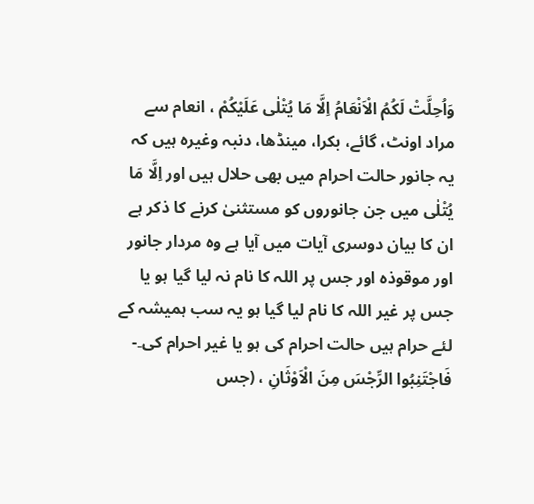وَاُحِلَّتْ لَكُمُ الْاَنْعَامُ اِلَّا مَا يُتْلٰى عَلَيْكُمْ ، انعام سے مراد اونٹ، گائے، بکرا، مینڈھا، دنبہ وغیرہ ہیں کہ یہ جانور حالت احرام میں بھی حلال ہیں اور اِلَّا مَا يُتْلٰى میں جن جانوروں کو مستثنیٰ کرنے کا ذکر ہے ان کا بیان دوسری آیات میں آیا ہے وہ مردار جانور اور موقوذہ اور جس پر اللہ کا نام نہ لیا گیا ہو یا جس پر غیر اللہ کا نام لیا گیا ہو یہ سب ہمیشہ کے لئے حرام ہیں حالت احرام کی ہو یا غیر احرام کی۔- فَاجْتَنِبُوا الرِّجْسَ مِنَ الْاَوْثَانِ ، (جس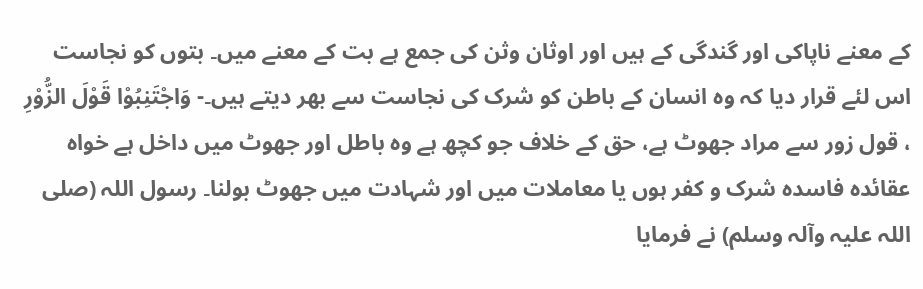کے معنے ناپاکی اور گندگی کے ہیں اور اوثان وثن کی جمع ہے بت کے معنے میں۔ بتوں کو نجاست اس لئے قرار دیا کہ وہ انسان کے باطن کو شرک کی نجاست سے بھر دیتے ہیں۔- وَاجْتَنِبُوْا قَوْلَ الزُّوْرِ ، قول زور سے مراد جھوٹ ہے، حق کے خلاف جو کچھ ہے وہ باطل اور جھوٹ میں داخل ہے خواہ عقائدہ فاسدہ شرک و کفر ہوں یا معاملات میں اور شہادت میں جھوٹ بولنا۔ رسول اللہ (صلی اللہ علیہ وآلہ وسلم) نے فرمایا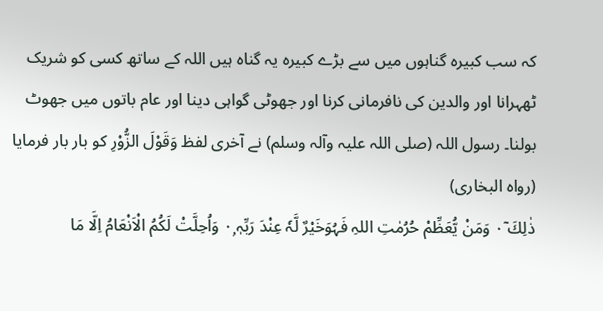کہ سب کبیرہ گناہوں میں سے بڑے کبیرہ یہ گناہ ہیں اللہ کے ساتھ کسی کو شریک ٹھہرانا اور والدین کی نافرمانی کرنا اور جھوٹی گواہی دینا اور عام باتوں میں جھوٹ بولنا۔ رسول اللہ (صلی اللہ علیہ وآلہ وسلم) نے آخری لفظ وَقَوْلَ الزُّوْرِ کو بار بار فرمایا (رواہ البخاری)
ذٰلِكَ ٠ۤ وَمَنْ يُّعَظِّمْ حُرُمٰتِ اللہِ فَہُوَخَيْرٌ لَّہٗ عِنْدَ رَبِّہٖ ٠ۭ وَاُحِلَّتْ لَكُمُ الْاَنْعَامُ اِلَّا مَا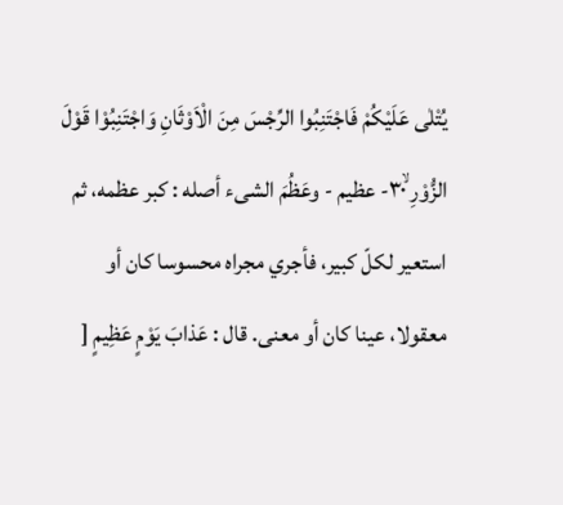يُتْلٰى عَلَيْكُمْ فَاجْتَنِبُوا الرِّجْسَ مِنَ الْاَوْثَانِ وَاجْتَنِبُوْا قَوْلَ الزُّوْرِ ٣٠ۙ- عظیم - وعَظُمَ الشیء أصله : كبر عظمه، ثم استعیر لكلّ كبير، فأجري مجراه محسوسا کان أو معقولا، عينا کان أو معنی. قال : عَذابَ يَوْمٍ عَظِيمٍ [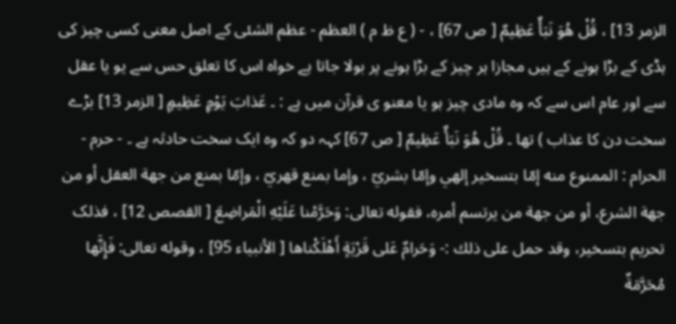الزمر 13] ، قُلْ هُوَ نَبَأٌ عَظِيمٌ [ ص 67] ، - ( ع ظ م ) العظم - عظم الشئی کے اصل معنی کسی چیز کی ہڈی کے بڑا ہونے کے ہیں مجازا ہر چیز کے بڑا ہونے پر بولا جاتا ہے خواہ اس کا تعلق حس سے یو یا عقل سے اور عام اس سے کہ وہ مادی چیز ہو یا معنو ی قرآن میں ہے : ۔ عَذابَ يَوْمٍ عَظِيمٍ [ الزمر 13] بڑے سخت دن کا عذاب ) تھا ۔ قُلْ هُوَ نَبَأٌ عَظِيمٌ [ ص 67] کہہ دو کہ وہ ایک سخت حادثہ ہے ۔ - حرم - الحرام : الممنوع منه إمّا بتسخیر إلهي وإمّا بشريّ ، وإما بمنع قهريّ ، وإمّا بمنع من جهة العقل أو من جهة الشرع، أو من جهة من يرتسم أمره، فقوله تعالی: وَحَرَّمْنا عَلَيْهِ الْمَراضِعَ [ القصص 12] ، فذلک تحریم بتسخیر، وقد حمل علی ذلك :- وَحَرامٌ عَلى قَرْيَةٍ أَهْلَكْناها [ الأنبیاء 95] ، وقوله تعالی: فَإِنَّها مُحَرَّمَةٌ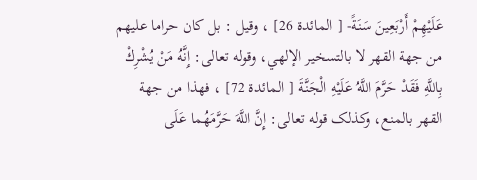عَلَيْهِمْ أَرْبَعِينَ سَنَةً- [ المائدة 26] ، وقیل : بل کان حراما عليهم من جهة القهر لا بالتسخیر الإلهي، وقوله تعالی: إِنَّهُ مَنْ يُشْرِكْ بِاللَّهِ فَقَدْ حَرَّمَ اللَّهُ عَلَيْهِ الْجَنَّةَ [ المائدة 72] ، فهذا من جهة القهر بالمنع، وکذلک قوله تعالی: إِنَّ اللَّهَ حَرَّمَهُما عَلَى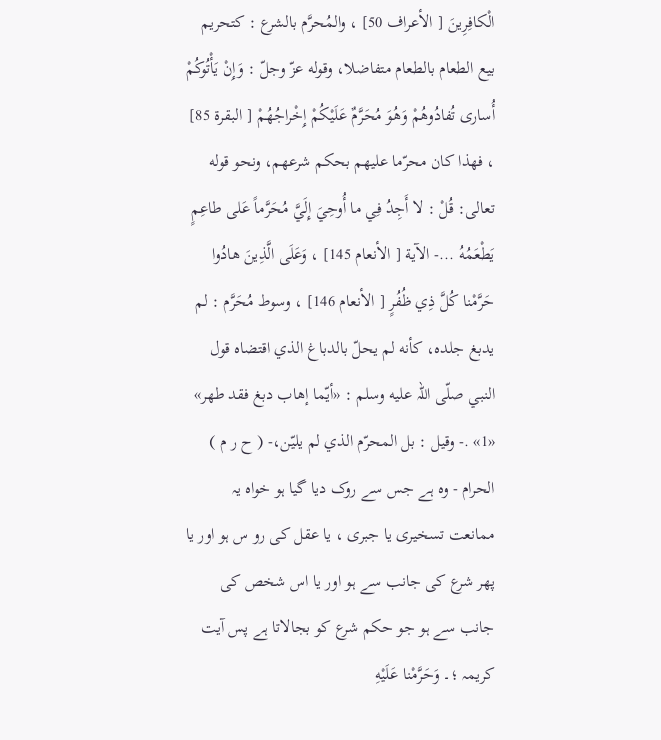الْكافِرِينَ [ الأعراف 50] ، والمُحرَّم بالشرع : کتحریم بيع الطعام بالطعام متفاضلا، وقوله عزّ وجلّ : وَإِنْ يَأْتُوكُمْ أُساری تُفادُوهُمْ وَهُوَ مُحَرَّمٌ عَلَيْكُمْ إِخْراجُهُمْ [ البقرة 85] ، فهذا کان محرّما عليهم بحکم شرعهم، ونحو قوله تعالی: قُلْ : لا أَجِدُ فِي ما أُوحِيَ إِلَيَّ مُحَرَّماً عَلى طاعِمٍ يَطْعَمُهُ ...- الآية [ الأنعام 145] ، وَعَلَى الَّذِينَ هادُوا حَرَّمْنا كُلَّ ذِي ظُفُرٍ [ الأنعام 146] ، وسوط مُحَرَّم : لم يدبغ جلده، كأنه لم يحلّ بالدباغ الذي اقتضاه قول النبي صلّى اللہ عليه وسلم : «أيّما إهاب دبغ فقد طهر» «1» .- وقیل : بل المحرّم الذي لم يليّن،- ( ح ر م ) الحرام - وہ ہے جس سے روک دیا گیا ہو خواہ یہ ممانعت تسخیری یا جبری ، یا عقل کی رو س ہو اور یا پھر شرع کی جانب سے ہو اور یا اس شخص کی جانب سے ہو جو حکم شرع کو بجالاتا ہے پس آیت کریمہ ؛۔ وَحَرَّمْنا عَلَيْهِ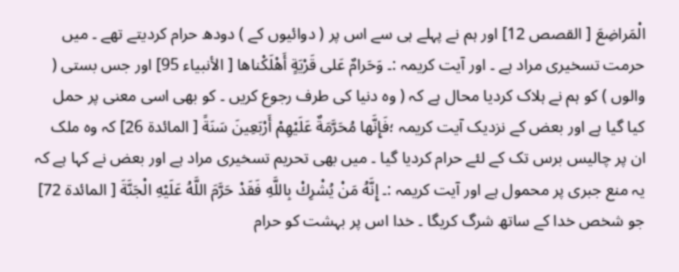الْمَراضِعَ [ القصص 12] اور ہم نے پہلے ہی سے اس پر ( دوائیوں کے ) دودھ حرام کردیتے تھے ۔ میں حرمت تسخیری مراد ہے ۔ اور آیت کریمہ :۔ وَحَرامٌ عَلى قَرْيَةٍ أَهْلَكْناها [ الأنبیاء 95] اور جس بستی ( والوں ) کو ہم نے ہلاک کردیا محال ہے کہ ( وہ دنیا کی طرف رجوع کریں ۔ کو بھی اسی معنی پر حمل کیا گیا ہے اور بعض کے نزدیک آیت کریمہ ؛فَإِنَّها مُحَرَّمَةٌ عَلَيْهِمْ أَرْبَعِينَ سَنَةً [ المائدة 26] کہ وہ ملک ان پر چالیس برس تک کے لئے حرام کردیا گیا ۔ میں بھی تحریم تسخیری مراد ہے اور بعض نے کہا ہے کہ یہ منع جبری پر محمول ہے اور آیت کریمہ :۔ إِنَّهُ مَنْ يُشْرِكْ بِاللَّهِ فَقَدْ حَرَّمَ اللَّهُ عَلَيْهِ الْجَنَّةَ [ المائدة 72] جو شخص خدا کے ساتھ شرگ کریگا ۔ خدا اس پر بہشت کو حرام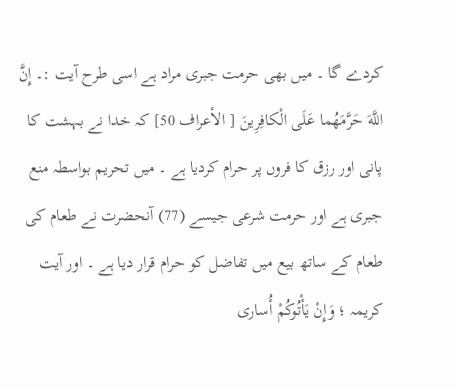کردے گا ۔ میں بھی حرمت جبری مراد ہے اسی طرح آیت :۔ إِنَّ اللَّهَ حَرَّمَهُما عَلَى الْكافِرِينَ [ الأعراف 50] کہ خدا نے بہشت کا پانی اور رزق کا فروں پر حرام کردیا ہے ۔ میں تحریم بواسطہ منع جبری ہے اور حرمت شرعی جیسے (77) آنحضرت نے طعام کی طعام کے ساتھ بیع میں تفاضل کو حرام قرار دیا ہے ۔ اور آیت کریمہ ؛ وَإِنْ يَأْتُوكُمْ أُساری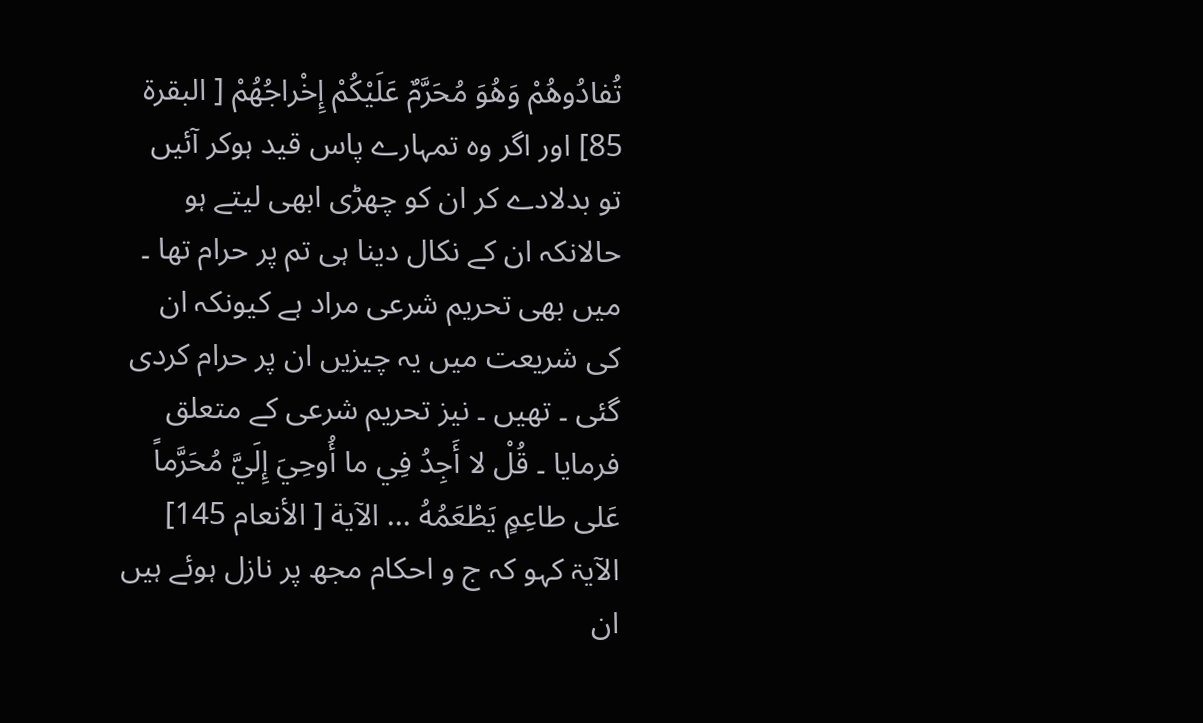تُفادُوهُمْ وَهُوَ مُحَرَّمٌ عَلَيْكُمْ إِخْراجُهُمْ [ البقرة 85] اور اگر وہ تمہارے پاس قید ہوکر آئیں تو بدلادے کر ان کو چھڑی ابھی لیتے ہو حالانکہ ان کے نکال دینا ہی تم پر حرام تھا ۔ میں بھی تحریم شرعی مراد ہے کیونکہ ان کی شریعت میں یہ چیزیں ان پر حرام کردی گئی ۔ تھیں ۔ نیز تحریم شرعی کے متعلق فرمایا ۔ قُلْ لا أَجِدُ فِي ما أُوحِيَ إِلَيَّ مُحَرَّماً عَلى طاعِمٍ يَطْعَمُهُ ... الآية [ الأنعام 145] الآیۃ کہو کہ ج و احکام مجھ پر نازل ہوئے ہیں ان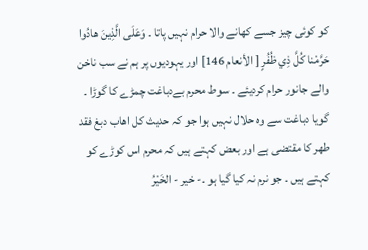کو کوئی چیز جسے کھانے والا حرام نہیں پاتا ۔ وَعَلَى الَّذِينَ هادُوا حَرَّمْنا كُلَّ ذِي ظُفُرٍ [ الأنعام 146] اور یہودیوں پر ہم نے سب ناخن والے جانور حرام کردیئے ۔ سوط محرم بےدباغت چمڑے کا گوڑا ۔ گویا دباغت سے وہ حلال نہیں ہوا جو کہ حدیث کل اھاب دبغ فقد طھر کا مقتضی ہے اور بعض کہتے ہیں کہ محرم اس کوڑے کو کہتے ہیں ۔ جو نرم نہ کیا گیا ہو ۔- خير - الخَيْرُ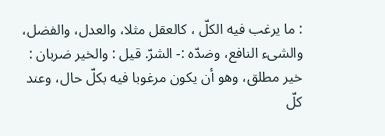: ما يرغب فيه الكلّ ، کالعقل مثلا، والعدل، والفضل، والشیء النافع، وضدّه :- الشرّ. قيل : والخیر ضربان : خير مطلق، وهو أن يكون مرغوبا فيه بكلّ حال، وعند کلّ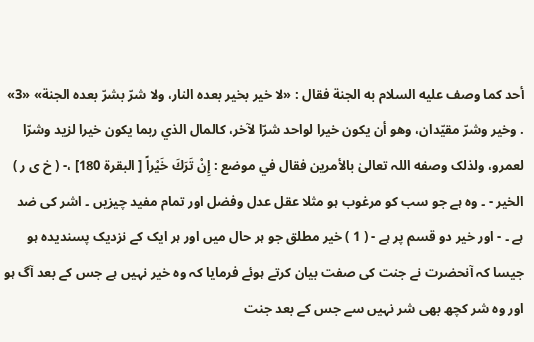أحد کما وصف عليه السلام به الجنة فقال : «لا خير بخیر بعده النار، ولا شرّ بشرّ بعده الجنة» «3» . وخیر وشرّ مقيّدان، وهو أن يكون خيرا لواحد شرّا لآخر، کالمال الذي ربما يكون خيرا لزید وشرّا لعمرو، ولذلک وصفه اللہ تعالیٰ بالأمرین فقال في موضع : إِنْ تَرَكَ خَيْراً [ البقرة 180] ،- ( خ ی ر ) الخیر - ۔ وہ ہے جو سب کو مرغوب ہو مثلا عقل عدل وفضل اور تمام مفید چیزیں ۔ اشر کی ضد ہے ۔ - اور خیر دو قسم پر ہے - ( 1 ) خیر مطلق جو ہر حال میں اور ہر ایک کے نزدیک پسندیدہ ہو جیسا کہ آنحضرت نے جنت کی صفت بیان کرتے ہوئے فرمایا کہ وہ خیر نہیں ہے جس کے بعد آگ ہو اور وہ شر کچھ بھی شر نہیں سے جس کے بعد جنت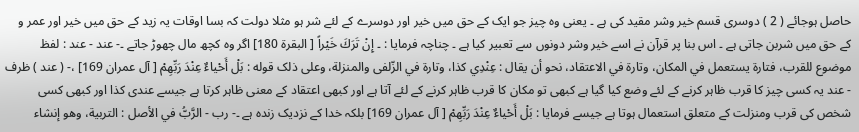حاصل ہوجائے ( 2 ) دوسری قسم خیر وشر مقید کی ہے ۔ یعنی وہ چیز جو ایک کے حق میں خیر اور دوسرے کے لئے شر ہو مثلا دولت کہ بسا اوقات یہ زید کے حق میں خیر اور عمر و کے حق میں شربن جاتی ہے ۔ اس بنا پر قرآن نے اسے خیر وشر دونوں سے تعبیر کیا ہے ۔ چناچہ فرمایا : ۔ إِنْ تَرَكَ خَيْراً [ البقرة 180] اگر وہ کچھ مال چھوڑ جاتے ۔- عند - عند : لفظ موضوع للقرب، فتارة يستعمل في المکان، وتارة في الاعتقاد، نحو أن يقال : عِنْدِي كذا، وتارة في الزّلفی والمنزلة، وعلی ذلک قوله : بَلْ أَحْياءٌ عِنْدَ رَبِّهِمْ [ آل عمران 169] ،- ( عند ) ظرف - عند یہ کسی چیز کا قرب ظاہر کرنے کے لئے وضع کیا گیا ہے کبھی تو مکان کا قرب ظاہر کرنے کے لئے آتا ہے اور کبھی اعتقاد کے معنی ظاہر کرتا ہے جیسے عندی کذا اور کبھی کسی شخص کی قرب ومنزلت کے متعلق استعمال ہوتا ہے جیسے فرمایا : بَلْ أَحْياءٌ عِنْدَ رَبِّهِمْ [ آل عمران 169] بلکہ خدا کے نزدیک زندہ ہے ۔- رب - الرَّبُّ في الأصل : التربية، وهو إنشاء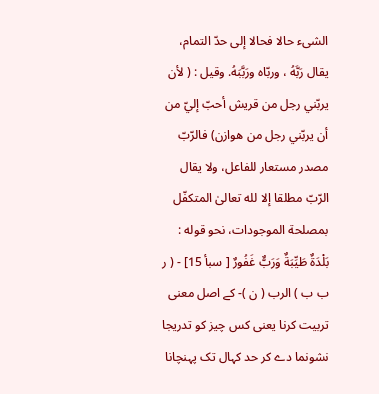الشیء حالا فحالا إلى حدّ التمام، يقال رَبَّهُ ، وربّاه ورَبَّبَهُ. وقیل : ( لأن يربّني رجل من قریش أحبّ إليّ من أن يربّني رجل من هوازن) فالرّبّ مصدر مستعار للفاعل، ولا يقال الرّبّ مطلقا إلا لله تعالیٰ المتکفّل بمصلحة الموجودات، نحو قوله : بَلْدَةٌ طَيِّبَةٌ وَرَبٌّ غَفُورٌ [ سبأ 15] - ( ر ب ب ) الرب ( ن )- کے اصل معنی تربیت کرنا یعنی کس چیز کو تدریجا نشونما دے کر حد کہال تک پہنچانا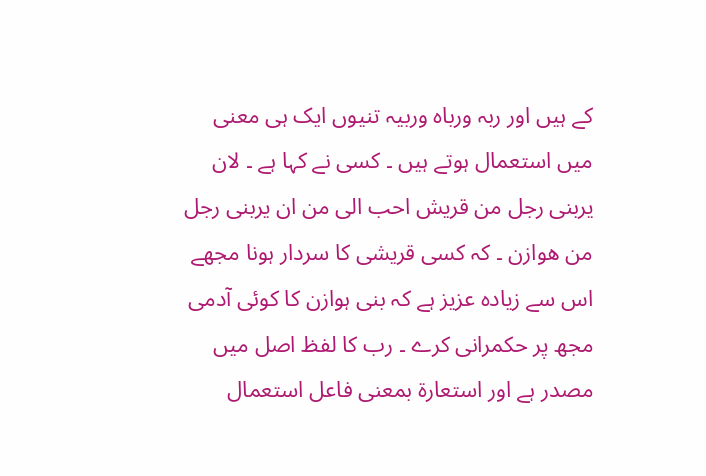کے ہیں اور ربہ ورباہ وربیہ تنیوں ایک ہی معنی میں استعمال ہوتے ہیں ۔ کسی نے کہا ہے ۔ لان یربنی رجل من قریش احب الی من ان یربنی رجل من ھوازن ۔ کہ کسی قریشی کا سردار ہونا مجھے اس سے زیادہ عزیز ہے کہ بنی ہوازن کا کوئی آدمی مجھ پر حکمرانی کرے ۔ رب کا لفظ اصل میں مصدر ہے اور استعارۃ بمعنی فاعل استعمال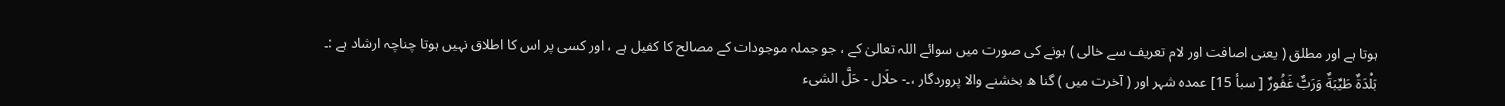ہوتا ہے اور مطلق ( یعنی اصافت اور لام تعریف سے خالی ) ہونے کی صورت میں سوائے اللہ تعالیٰ کے ، جو جملہ موجودات کے مصالح کا کفیل ہے ، اور کسی پر اس کا اطلاق نہیں ہوتا چناچہ ارشاد ہے :۔ بَلْدَةٌ طَيِّبَةٌ وَرَبٌّ غَفُورٌ [ سبأ 15] عمدہ شہر اور ( آخرت میں ) گنا ه بخشنے والا پروردگار ،۔- حلَال - حَلَّ الشیء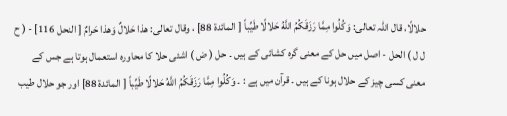حلالًا، قال اللہ تعالی: وَكُلُوا مِمَّا رَزَقَكُمُ اللَّهُ حَلالًا طَيِّباً [ المائدة 88] ، وقال تعالی: هذا حَلالٌ وَهذا حَرامٌ [ النحل 116] - ( ح ل ل ) الحل - اصل میں حل کے معنی گرہ کشائی کے ہیں ۔ حل ( ض ) اشئی حلا کا محاورہ استعمال ہوتا ہے جس کے معنی کسی چیز کے حلال ہونا کے ہیں ۔ قرآن میں ہے : ۔ وَكُلُوا مِمَّا رَزَقَكُمُ اللَّهُ حَلالًا طَيِّباً [ المائدة 88] اور جو حلال طیب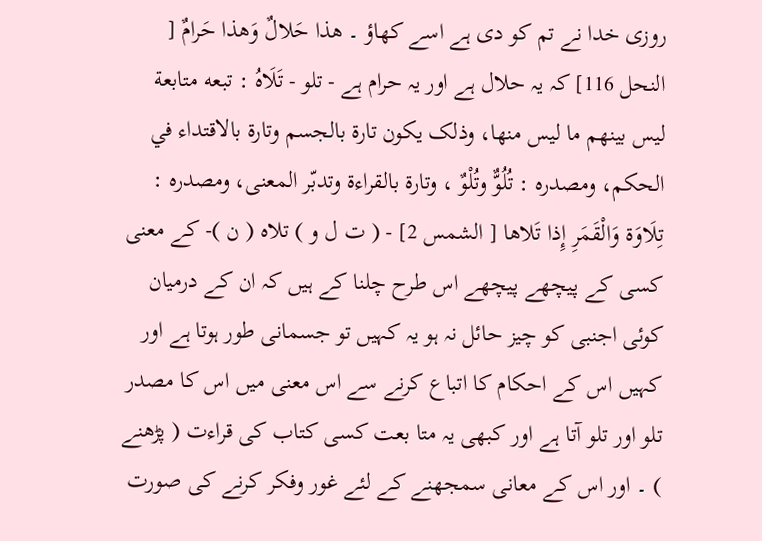روزی خدا نے تم کو دی ہے اسے کھاؤ ۔ هذا حَلالٌ وَهذا حَرامٌ [ النحل 116] کہ یہ حلال ہے اور یہ حرام ہے - تلو - تَلَاهُ : تبعه متابعة ليس بينهم ما ليس منها، وذلک يكون تارة بالجسم وتارة بالاقتداء في الحکم، ومصدره : تُلُوٌّ وتُلْوٌ ، وتارة بالقراءة وتدبّر المعنی، ومصدره : تِلَاوَة وَالْقَمَرِ إِذا تَلاها [ الشمس 2] - ( ت ل و ) تلاہ ( ن )- کے معنی کسی کے پیچھے پیچھے اس طرح چلنا کے ہیں کہ ان کے درمیان کوئی اجنبی کو چیز حائل نہ ہو یہ کہیں تو جسمانی طور ہوتا ہے اور کہیں اس کے احکام کا اتباع کرنے سے اس معنی میں اس کا مصدر تلو اور تلو آتا ہے اور کبھی یہ متا بعت کسی کتاب کی قراءت ( پڑھنے ) ۔ اور اس کے معانی سمجھنے کے لئے غور وفکر کرنے کی صورت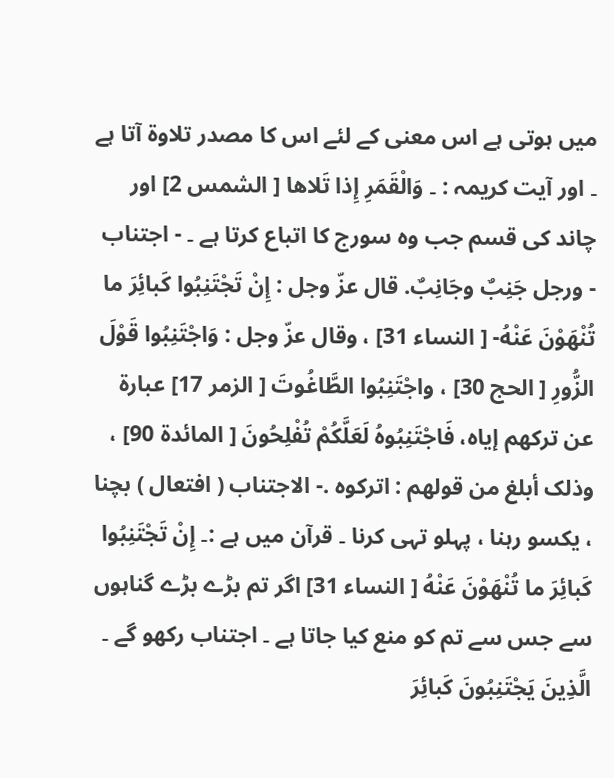میں ہوتی ہے اس معنی کے لئے اس کا مصدر تلاوۃ آتا ہے ۔ اور آیت کریمہ : ۔ وَالْقَمَرِ إِذا تَلاها [ الشمس 2] اور چاند کی قسم جب وہ سورج کا اتباع کرتا ہے ۔ - اجتناب - ورجل جَنِبٌ وجَانِبٌ. قال عزّ وجل : إِنْ تَجْتَنِبُوا كَبائِرَ ما تُنْهَوْنَ عَنْهُ- [ النساء 31] ، وقال عزّ وجل : وَاجْتَنِبُوا قَوْلَ الزُّورِ [ الحج 30] ، واجْتَنِبُوا الطَّاغُوتَ [ الزمر 17] عبارة عن تركهم إياه، فَاجْتَنِبُوهُ لَعَلَّكُمْ تُفْلِحُونَ [ المائدة 90] ، وذلک أبلغ من قولهم : اترکوه .- الاجتناب ( افتعال ) بچنا ، یکسو رہنا ، پہلو تہی کرنا ۔ قرآن میں ہے :۔ إِنْ تَجْتَنِبُوا كَبائِرَ ما تُنْهَوْنَ عَنْهُ [ النساء 31] اگر تم بڑے بڑے گناہوں سے جس سے تم کو منع کیا جاتا ہے ۔ اجتناب رکھو گے ۔ الَّذِينَ يَجْتَنِبُونَ كَبائِرَ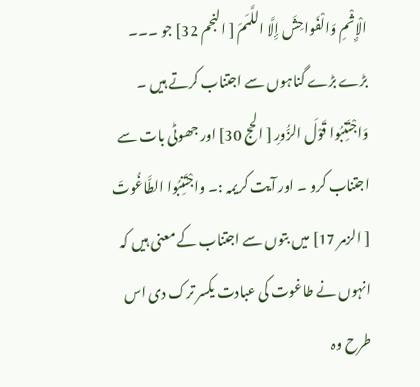الْإِثْمِ وَالْفَواحِشَ إِلَّا اللَّمَمَ [ النجم 32] جو ۔۔۔ بڑے بڑے گناہوں سے اجتناب کرتے ہیں ۔ وَاجْتَنِبُوا قَوْلَ الزُّورِ [ الحج 30] اور جھوٹی بات سے اجتناب کرو ۔ اور آیت کریمہ :۔ واجْتَنِبُوا الطَّاغُوتَ [ الزمر 17] میں بتوں سے اجتناب کے معنی ہیں کہ انہوں نے طاغوت کی عبادت یکسر ترک دی اس طرح وہ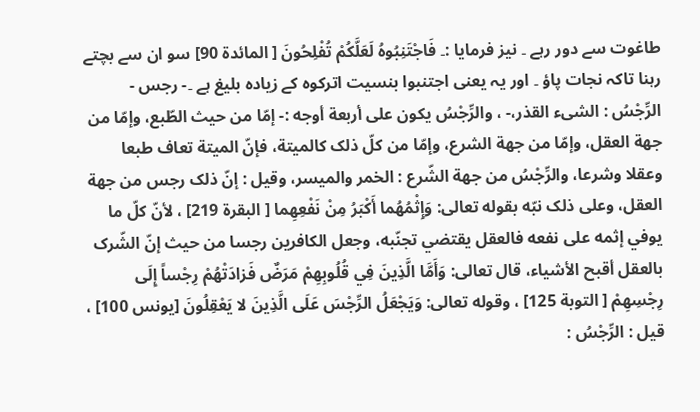طاغوت سے دور رہے ۔ نیز فرمایا :۔ فَاجْتَنِبُوهُ لَعَلَّكُمْ تُفْلِحُونَ [ المائدة 90] سو ان سے بچتے رہنا تاکہ نجات پاؤ ۔ اور یہ یعنی اجتنبوا بنسیت اترکوہ کے زیادہ بلیغ ہے ۔- رجس - الرِّجْسُ : الشیء القذر،- ، والرِّجْسُ يكون علی أربعة أوجه :- إمّا من حيث الطّبع، وإمّا من جهة العقل، وإمّا من جهة الشرع، وإمّا من کلّ ذلک کالمیتة، فإنّ المیتة تعاف طبعا وعقلا وشرعا، والرِّجْسُ من جهة الشّرع : الخمر والمیسر، وقیل : إنّ ذلک رجس من جهة العقل، وعلی ذلک نبّه بقوله تعالی: وَإِثْمُهُما أَكْبَرُ مِنْ نَفْعِهِما [ البقرة 219] ، لأنّ كلّ ما يوفي إثمه علی نفعه فالعقل يقتضي تجنّبه، وجعل الکافرین رجسا من حيث إنّ الشّرک بالعقل أقبح الأشياء، قال تعالی: وَأَمَّا الَّذِينَ فِي قُلُوبِهِمْ مَرَضٌ فَزادَتْهُمْ رِجْساً إِلَى رِجْسِهِمْ [ التوبة 125] ، وقوله تعالی: وَيَجْعَلُ الرِّجْسَ عَلَى الَّذِينَ لا يَعْقِلُونَ [يونس 100] ، قيل : الرِّجْسُ :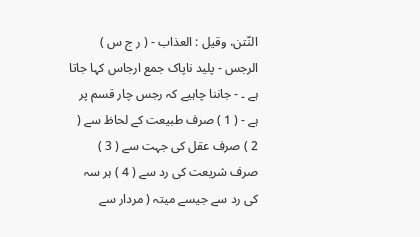النّتن، وقیل : العذاب - ( ر ج س ) الرجس - پلید ناپاک جمع ارجاس کہا جاتا ہے ۔ - جاننا چاہیے کہ رجس چار قسم پر ہے - ( 1 ) صرف طبیعت کے لحاظ سے ( 2 ) صرف عقل کی جہت سے ( 3 ) صرف شریعت کی رد سے ( 4 ) ہر سہ کی رد سے جیسے میتہ ( مردار سے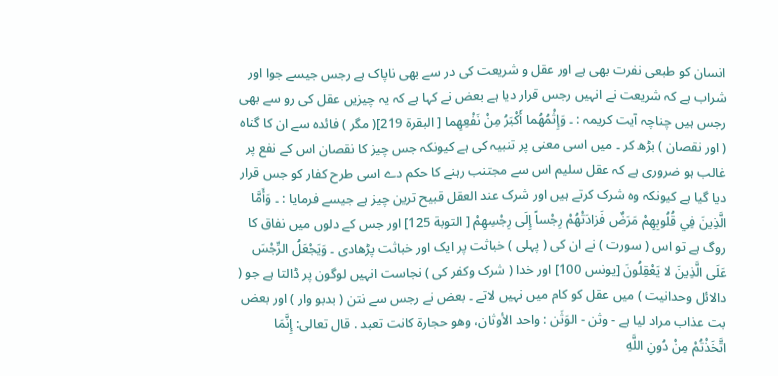انسان کو طبعی نفرت بھی ہے اور عقل و شریعت کی در سے بھی ناپاک ہے رجس جیسے جوا اور شراب ہے کہ شریعت نے انہیں رجس قرار دیا ہے بعض نے کہا ہے کہ یہ چیزیں عقل کی رو سے بھی رجس ہیں چناچہ آیت کریمہ : ۔ وَإِثْمُهُما أَكْبَرُ مِنْ نَفْعِهِما [ البقرة 219]( مگر ) فائدہ سے ان کا گناہ ( اور نقصان ) بڑھ کر ۔ میں اسی معنی پر تنبیہ کی ہے کیونکہ جس چیز کا نقصان اس کے نفع پر غالب ہو ضروری ہے کہ عقل سلیم اس سے مجتنب رہنے کا حکم دے اسی طرح کفار کو جس قرار دیا گیا ہے کیونکہ وہ شرک کرتے ہیں اور شرک عند العقل قبیح ترین چیز ہے جیسے فرمایا : ۔ وَأَمَّا الَّذِينَ فِي قُلُوبِهِمْ مَرَضٌ فَزادَتْهُمْ رِجْساً إِلَى رِجْسِهِمْ [ التوبة 125] اور جس کے دلوں میں نفاق کا روگ ہے تو اس ( سورت ) نے ان کی ( پہلی ) خباثت پر ایک اور خباثت پڑھادی ۔ وَيَجْعَلُ الرِّجْسَ عَلَى الَّذِينَ لا يَعْقِلُونَ [يونس 100] اور خدا ( شرک وکفر کی ) نجاست انہیں لوگون پر ڈالتا ہے جو ( دالائل وحدانیت ) میں عقل کو کام میں نہیں لاتے ۔ بعض نے رجس سے نتن ( بدبو وار ) اور بعض بت عذاب مراد لیا ہے - وثن - الوَثَن : واحد الأوثان، وهو حجارة کانت تعبد . قال تعالی: إِنَّمَا اتَّخَذْتُمْ مِنْ دُونِ اللَّهِ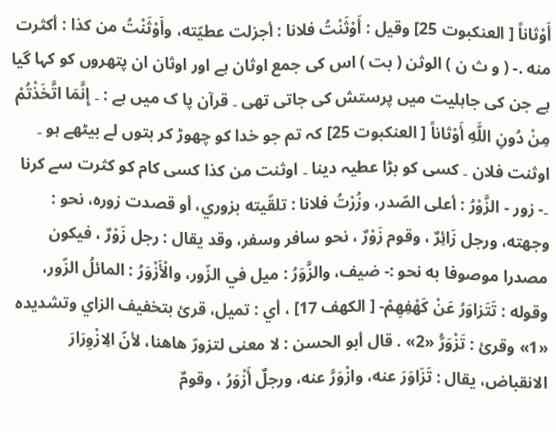أَوْثاناً [ العنکبوت 25] وقیل : أَوْثَنْتُ فلانا : أجزلت عطيّته، وأَوْثَنْتُ من کذا : أکثرت منه .- ( و ث ن ) الوثن ( بت ) اس کی جمع اوثان ہے اور اوثان ان پتھروں کو کہا گیا ہے جن کی جاہلیت میں پرستش کی جاتی تھی ۔ قرآن پا ک میں ہے : ۔ إِنَّمَا اتَّخَذْتُمْ مِنْ دُونِ اللَّهِ أَوْثاناً [ العنکبوت 25] کہ تم جو خدا کو چھوڑ کر بتوں لے بیٹھے ہو ۔ اوثنت فلان ۔ کسی کو بڑا عطیہ دینا ۔ اوثنت من کذا کسی کام کو کثرت سے کرنا ۔- زور - الزَّوْرُ : أعلی الصّدر، وزُرْتُ فلانا : تلقّيته بزوري، أو قصدت زوره، نحو : وجهته، ورجل زَائِرٌ ، وقوم زَوْرٌ ، نحو سافر وسفر، وقد يقال : رجل زَوْرٌ ، فيكون مصدرا موصوفا به نحو :- ضيف، والزَّوَرُ : ميل في الزّور، والْأَزْوَرُ : المائلُ الزّور، وقوله : تَتَزاوَرُ عَنْ كَهْفِهِمْ- [ الكهف 17] ، أي : تمیل، قرئ بتخفیف الزاي وتشدیده «1» وقرئ : تَزْوَرُّ «2» . قال أبو الحسن : لا معنی لتزورّ هاهنا، لأنّ الِازْوِرَارَ الانقباض، يقال : تَزَاوَرَ عنه، وازْوَرَّ عنه، ورجلٌ أَزْوَرُ ، وقومٌ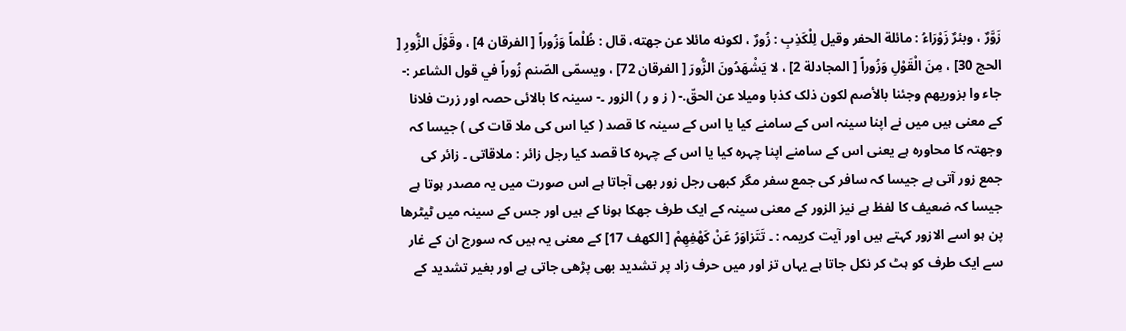زَوَّرٌ ، وبئرٌ زَوْرَاءُ : مائلة الحفر وقیل لِلْكَذِبِ : زُورٌ ، لکونه مائلا عن جهته، قال : ظُلْماً وَزُوراً [ الفرقان 4] ، وقَوْلَ الزُّورِ [ الحج 30] ، مِنَ الْقَوْلِ وَزُوراً [ المجادلة 2] ، لا يَشْهَدُونَ الزُّورَ [ الفرقان 72] ، ويسمّى الصّنم زُوراً في قول الشاعر :- جاء وا بزوريهم وجئنا بالأصم لکون ذلک کذبا ومیلا عن الحقّ.- ( ز و ر ) الزور ۔- سینہ کا بالائی حصہ اور زرت فلانا کے معنی ہیں میں نے اپنا سینہ اس کے سامنے کیا یا اس کے سینہ کا قصد ( کیا اس کی ملا قات کی ) جیسا کہ وجھتہ کا محاورہ ہے یعنی اس کے سامنے اپنا چہرہ کیا یا اس کے چہرہ کا قصد کیا رجل زائر : ملاقاتی ۔ زائر کی جمع زور آتی ہے جیسا کہ سافر کی جمع سفر مگر کبھی رجل زور بھی آجاتا ہے اس صورت میں یہ مصدر ہوتا ہے جیسا کہ ضعیف کا لفظ ہے نیز الزور کے معنی سینہ کے ایک طرف جھکا ہونا کے ہیں اور جس کے سینہ میں ٹیٹرھا پن ہو اسے الازور کہتے ہیں اور آیت کریمہ : ۔ تَتَزاوَرُ عَنْ كَهْفِهِمْ [ الكهف 17] کے معنی یہ ہیں کہ سورج ان کے غار سے ایک طرف کو ہٹ کر نکل جاتا ہے یہاں تز اور میں حرف زاد پر تشدید بھی پڑھی جاتی ہے اور بغیر تشدید کے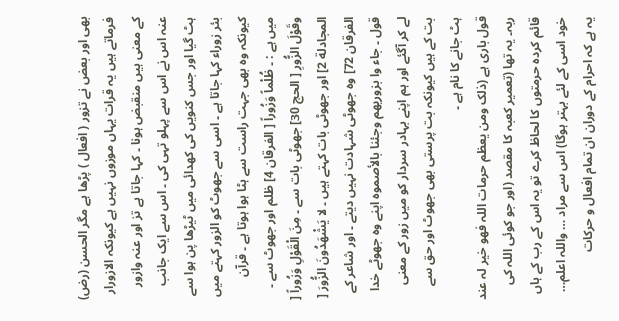بھی اور بعض نے تزور ( افعال ) پڑھا ہے مگر الحسن (رض) فرماتے ہیں یہ قرات یہاں موزوں نہیں ہے کیونکہ الازورار کے معنی ہیں منقبض ہونا ۔ کہا جاتا ہے تز اور عنہ وازور عنہ اس نے اس سے پہلو تہی کی ۔ اس سے ایک جانب ہٹ گیا اور جس کنویں کی کھدائی میں ٹیڑھا پن ہوا سے بئر زوراء کہا جاتا ہے ۔ اسی سے جھوٹ کو الزور کہتے میں کیونکہ وہ بھی جہت راست سے ہٹا ہوا ہوتا ہے ۔ قرآن میں ہے : ۔ ظُلْماً وَزُوراً [ الفرقان 4] ظلم اور جھوٹ سے ۔ وقَوْلَ الزُّورِ [ الحج 30] جھوٹی بات سے ۔ مِنَ الْقَوْلِ وَزُوراً [ المجادلة 2] اور جھوٹی بات کہتے ہیں ۔ لا يَشْهَدُونَ الزُّورَ [ الفرقان 72] وہ جھوٹی شہادت نہیں دیتے ۔ اور شاعر کے قول ۔ جاء وا بزوريهم وجئنا بالأصموہ اپنے وہ جھوٹے خدا لے کر آگئے اور ہم اپنے بہادر سردار کو میں زور کے معنی بت کے ہیں کیونکہ بت پرستی بھی جھوٹ اور حق سے ہٹ جانے کا نام ہے ۔
قول باری ہے (ذلک ومن یعظم حرمات اللہ فھو خیر لہ عند ربہ۔ یہ تھا (تعمیر کعبہ کا مقصد (اور جو کوئی اللہ کی قائم کردہ حرمتوں کا لحاظ کرے تو یہ اس کے رب کے ہاں خود اسی کے لئے بہتر ہوگا) اس سے مراد … واللہ اعلم… یہ ہے کہ احرام کے دوران ان تمام افعال و حرکات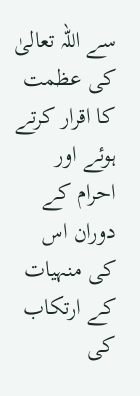سے اللہ تعالیٰ کی عظمت کا اقرار کرتے ہوئے اور احرام کے دوران اس کی منہیات کے ارتکاب کی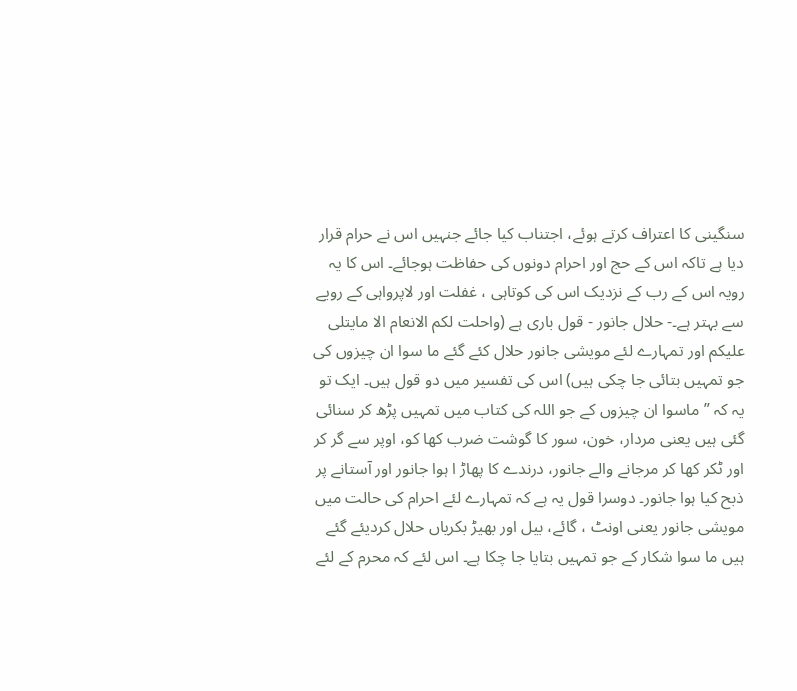سنگینی کا اعتراف کرتے ہوئے، اجتناب کیا جائے جنہیں اس نے حرام قرار دیا ہے تاکہ اس کے حج اور احرام دونوں کی حفاظت ہوجائے۔ اس کا یہ رویہ اس کے رب کے نزدیک اس کی کوتاہی ، غفلت اور لاپرواہی کے رویے سے بہتر ہے۔- حلال جانور - قول باری ہے (واحلت لکم الانعام الا مایتلی علیکم اور تمہارے لئے مویشی جانور حلال کئے گئے ما سوا ان چیزوں کی جو تمہیں بتائی جا چکی ہیں) اس کی تفسیر میں دو قول ہیں۔ ایک تو یہ کہ ” ماسوا ان چیزوں کے جو اللہ کی کتاب میں تمہیں پڑھ کر سنائی گئی ہیں یعنی مردار، خون، سور کا گوشت ضرب کھا کو، اوپر سے گر کر اور ٹکر کھا کر مرجانے والے جانور، درندے کا پھاڑ ا ہوا جانور اور آستانے پر ذبح کیا ہوا جانور۔ دوسرا قول یہ ہے کہ تمہارے لئے احرام کی حالت میں مویشی جانور یعنی اونٹ ، گائے، بیل اور بھیڑ بکریاں حلال کردیئے گئے ہیں ما سوا شکار کے جو تمہیں بتایا جا چکا ہے۔ اس لئے کہ محرم کے لئے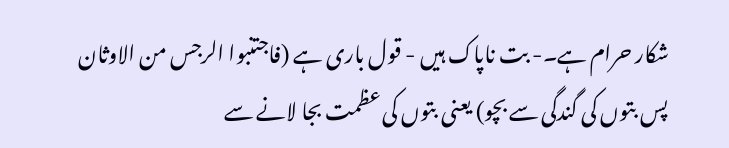شکار حرام ہے۔- بت ناپاک ہیں - قول باری ہے (فاجتنبوا الرجس من الاوثان پس بتوں کی گندگی سے بچو) یعنی بتوں کی عظمت بجا لانے سے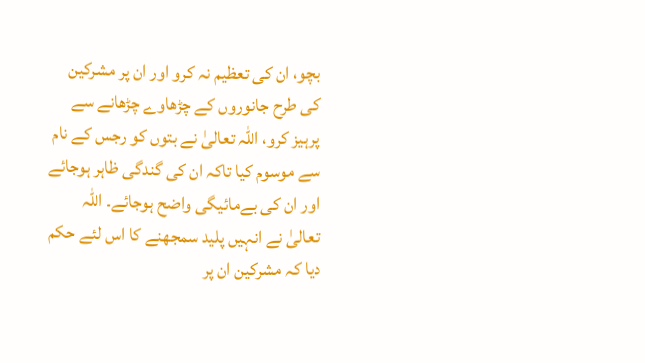بچو، ان کی تعظیم نہ کرو اور ان پر مشرکین کی طرح جانوروں کے چڑھاوے چڑھانے سے پرہیز کرو، اللہ تعالیٰ نے بتوں کو رجس کے نام سے موسوم کیا تاکہ ان کی گندگی ظاہر ہوجائے اور ان کی بےمائیگی واضح ہوجائے۔ اللہ تعالیٰ نے انہیں پلید سمجھنے کا اس لئے حکم دیا کہ مشرکین ان پر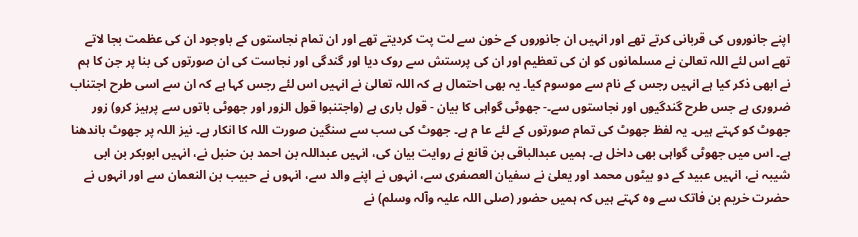اپنے جانوروں کی قربانی کرتے تھے اور انہیں ان جانوروں کے خون سے لت پت کردیتے تھے اور ان تمام نجاستوں کے باوجود ان کی عظمت بجا لاتے تھے اس لئے اللہ تعالیٰ نے مسلمانوں کو ان کی تعظیم اور ان کی پرستش سے روک دیا اور گندگی اور نجاست کی ان صورتوں کی بنا پر جن کا ہم نے ابھی ذکر کیا ہے انہیں رجس کے نام سے موسوم کیا۔ یہ بھی احتمال ہے کہ اللہ تعالیٰ نے انہیں اس لئے رجس کہا ہے کہ ان سے اسی طرح اجتناب ضروری ہے جس طرح گندگیوں اور نجاستوں سے۔- جھوٹی گواہی کا بیان - قول باری ہے (واجتنبوا قول الزور اور جھوٹی باتوں سے پرہیز کرو) زور جھوٹ کو کہتے ہیں۔ یہ لفظ جھوٹ کی تمام صورتوں کے لئے عا م ہے۔ جھوٹ کی سب سے سنگین صورت اللہ کا انکار ہے۔ نیز اللہ پر جھوٹ باندھنا ہے۔ اس میں جھوٹی گواہی بھی داخل ہے۔ ہمیں عبدالباقی بن قانع نے روایت بیان کی، انہیں عبداللہ بن احمد بن حنبل نے، انہیں ابوبکر بن ابی شیبہ نے، انہیں عبید کے دو بیٹوں محمد اور یعلیٰ نے سفیان العصفری سے، انہوں نے اپنے والد سے، انہوں نے حبیب بن النعمان سے اور انہوں نے حضرت خریم بن فاتک سے وہ کہتے ہیں کہ ہمیں حضور (صلی اللہ علیہ وآلہ وسلم) نے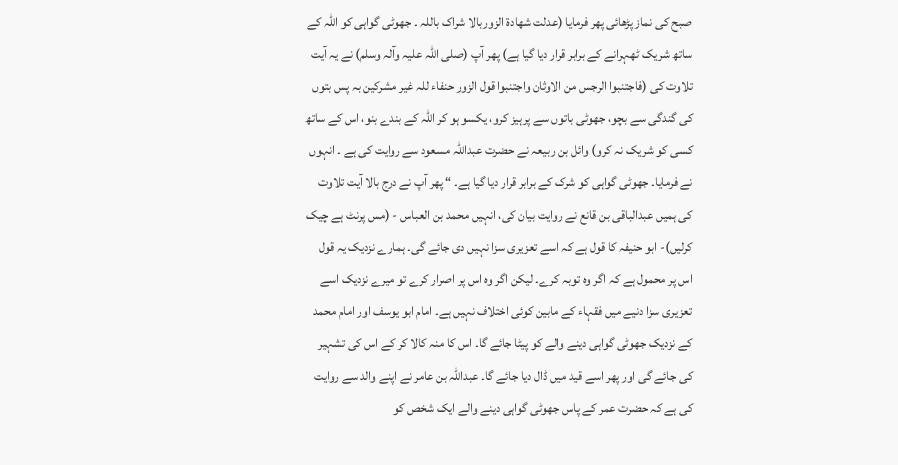صبح کی نماز پڑھائی پھر فرمایا (عدلت شھادۃ الزوربالا شراک باللہ ۔ جھوٹی گواہی کو اللہ کے ساتھ شریک ٹھہرانے کے برابر قرار دیا گیا ہے) پھر آپ (صلی اللہ علیہ وآلہ وسلم) نے یہ آیت تلاوت کی (فاجتنبوا الرجس من الاوثان واجتنبوا قول الزور حنفاء للہ غیر مشرکین بہ پس بتوں کی گندگی سے بچو، جھوٹی باتوں سے پرہیز کرو، یکسو ہو کر اللہ کے بندے بنو، اس کے ساتھ کسی کو شریک نہ کرو) وائل بن ربیعہ نے حضرت عبداللہ مسعود سے روایت کی ہے ۔ انہوں نے فرمایا۔ جھوٹی گواہی کو شرک کے برابر قرار دیا گیا ہے۔ “ پھر آپ نے درج بالا آیت تلاوت کی ہمیں عبدالباقی بن قانع نے روایت بیان کی، انہیں محمد بن العباس - (مس پرنٹ ہے چیک کرلیں)- ابو حنیفہ کا قول ہے کہ اسے تعزیری سزا نہیں دی جائے گی۔ ہمارے نزدیک یہ قول اس پر محمول ہے کہ اگر وہ توبہ کرے۔ لیکن اگر وہ اس پر اصرار کرے تو میرے نزدیک اسے تعزیری سزا دنیے میں فقہاء کے مابین کوئی اختلاف نہیں ہے۔ امام ابو یوسف اور امام محمد کے نزدیک جھوٹی گواہی دینے والے کو پیٹا جائے گا۔ اس کا منہ کالا کر کے اس کی تشہیر کی جائے گی اور پھر اسے قید میں ڈال دیا جائے گا۔ عبداللہ بن عامر نے اپنے والد سے روایت کی ہے کہ حضرت عمر کے پاس جھوٹی گواہی دینے والے ایک شخص کو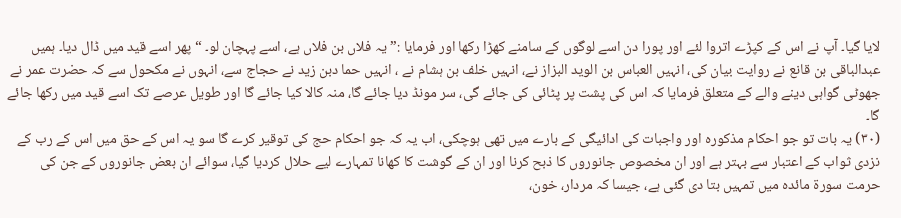لایا گیا۔ آپ نے اس کے کپڑے اتروا لئے اور پورا دن اسے لوگوں کے سامنے کھڑا رکھا اور فرمایا :” یہ فلاں بن فلاں ہے، اسے پہچان لو۔ “ پھر اسے قید میں ڈال دیا۔ ہمیں عبدالباقی بن قانع نے روایت بیان کی، انہیں العباس بن الوید البزاز نے، انہیں خلف بن ہشام نے ، انہیں حما دبن زید نے حجاج سے، انہوں نے مکحول سے کہ حضرت عمر نے جھوٹی گواہی دینے والے کے متعلق فرمایا کہ اس کی پشت پر پٹائی کی جائے گی، سر مونڈ دیا جائے گا، منہ کالا کیا جائے گا اور طویل عرصے تک اسے قید میں رکھا جائے گا۔
(٣٠) یہ بات تو جو احکام مذکورہ اور واجبات کی ادائیگی کے بارے میں تھی ہوچکی، اب یہ کہ جو احکام حج کی توقیر کرے گا سو یہ اس کے حق میں اس کے رب کے نزدی ثواب کے اعتبار سے بہتر ہے اور ان مخصوص جانوروں کا ذبح کرنا اور ان کے گوشت کا کھانا تمہارے لیے حلال کردیا گیا، سوائے ان بعض جانوروں کے جن کی حرمت سورة مائدہ میں تمہیں بتا دی گئی ہے، جیسا کہ مردار، خون،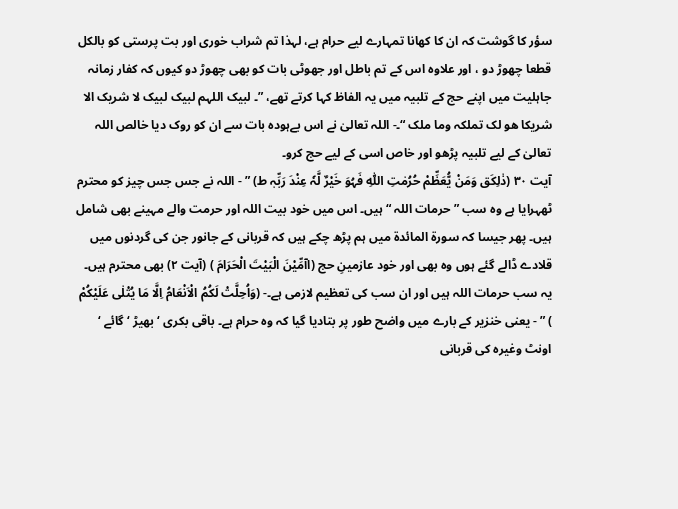سؤر کا گوشت کہ ان کا کھانا تمہارے لیے حرام ہے، لہذا تم شراب خوری اور بت پرستی کو بالکل قطعا چھوڑ دو ، اور علاوہ اس کے تم باطل اور جھوٹی بات کو بھی چھوڑ دو کیوں کہ کفار زمانہ جاہلیت میں اپنے حج کے تلبیہ میں یہ الفاظ کہا کرتے تھے، ”۔ لبیک اللہم لبیک لبیک لا شریک الا شریکا ھو لک تملکہ وما ملک “۔- اللہ تعالیٰ نے اس بےہودہ بات سے ان کو روک دیا خالص اللہ تعالیٰ کے لیے تلبیہ پڑھو اور خاص اسی کے لیے حج کرو۔
آیت ٣٠ (ذٰلِکَق وَمَنْ یُّعَظِّمْ حُرُمٰتِ اللّٰہِ فَہُوَ خَیْرٌ لَّہٗ عِنْدَ رَبِّہٖ ط) ” - اللہ نے جس جس چیز کو محترم ٹھہرایا ہے وہ سب ” حرمات اللہ “ ہیں۔ اس میں خود بیت اللہ اور حرمت والے مہینے بھی شامل ہیں۔ پھر جیسا کہ سورة المائدۃ میں ہم پڑھ چکے ہیں کہ قربانی کے جانور جن کی گردنوں میں قلادے ڈالے گئے ہوں وہ بھی اور خود عازمینِ حج (اآمِّیْنَ الْبَیْتَ الْحَرَامَ ) (آیت ٢) بھی محترم ہیں۔ یہ سب حرمات اللہ ہیں اور ان سب کی تعظیم لازمی ہے۔- (وَاُحِلَّتْ لَکُمُ الْاَنْعَامُ اِلَّا مَا یُتْلٰی عَلَیْکُمْ ) ” - یعنی خنزیر کے بارے میں واضح طور پر بتادیا گیا کہ وہ حرام ہے۔ باقی بکری ‘ بھیڑ ‘ گائے ‘ اونٹ وغیرہ کی قربانی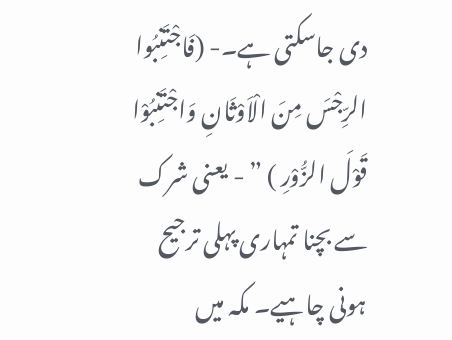دی جاسکتی ہے۔- (فَاجْتَنِبُوا الرِّجْسَ مِنَ الْاَوْثَانِ وَاجْتَنِبُوْا قَوْلَ الزُّوْرِ ) ” - یعنی شرک سے بچنا تمہاری پہلی ترجیح ہونی چاہیے۔ مکہ میں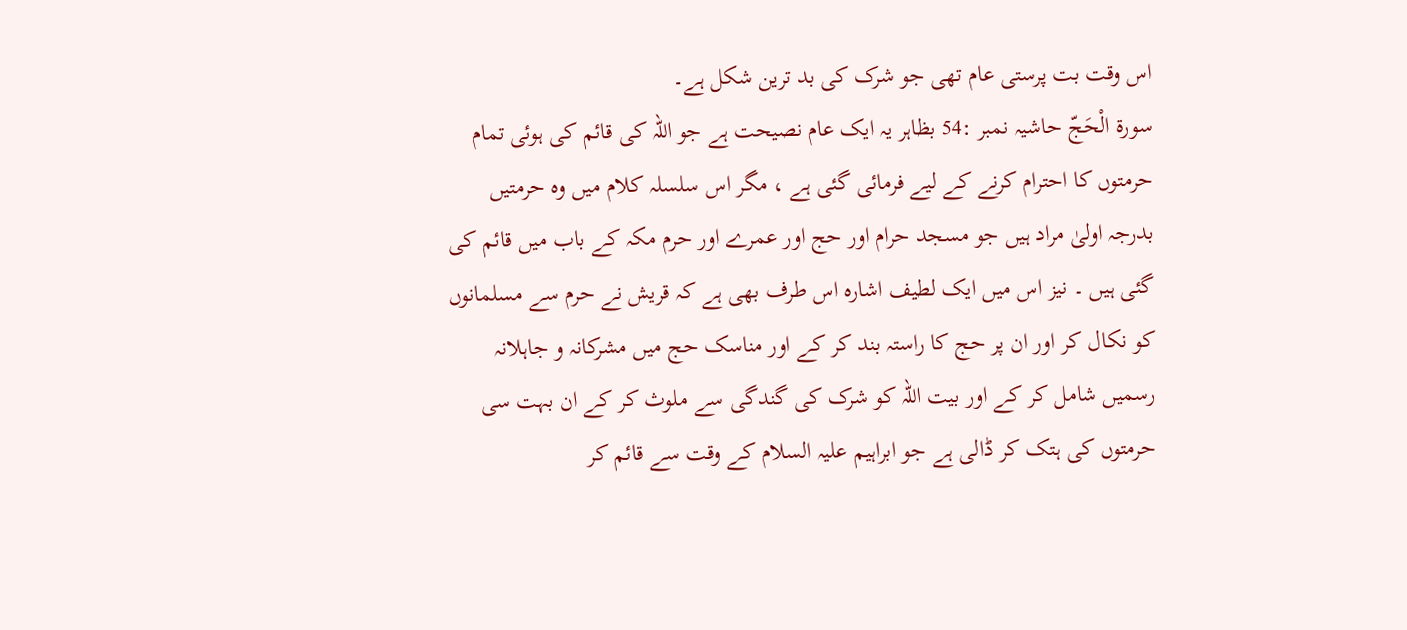اس وقت بت پرستی عام تھی جو شرک کی بد ترین شکل ہے۔
سورة الْحَجّ حاشیہ نمبر :54 بظاہر یہ ایک عام نصیحت ہے جو اللہ کی قائم کی ہوئی تمام حرمتوں کا احترام کرنے کے لیے فرمائی گئی ہے ، مگر اس سلسلہ کلام میں وہ حرمتیں بدرجہ اولیٰ مراد ہیں جو مسجد حرام اور حج اور عمرے اور حرم مکہ کے باب میں قائم کی گئی ہیں ۔ نیز اس میں ایک لطیف اشارہ اس طرف بھی ہے کہ قریش نے حرم سے مسلمانوں کو نکال کر اور ان پر حج کا راستہ بند کر کے اور مناسک حج میں مشرکانہ و جاہلانہ رسمیں شامل کر کے اور بیت اللہ کو شرک کی گندگی سے ملوث کر کے ان بہت سی حرمتوں کی ہتک کر ڈالی ہے جو ابراہیم علیہ السلام کے وقت سے قائم کر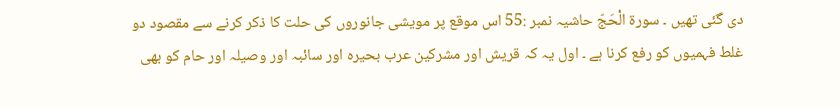دی گئی تھیں ۔ سورة الْحَجّ حاشیہ نمبر :55 اس موقع پر مویشی جانوروں کی حلت کا ذکر کرنے سے مقصود دو غلط فہمیوں کو رفع کرنا ہے ۔ اول یہ کہ قریش اور مشرکین عرب بحیرہ اور سائبہ اور وصیلہ اور حام کو بھی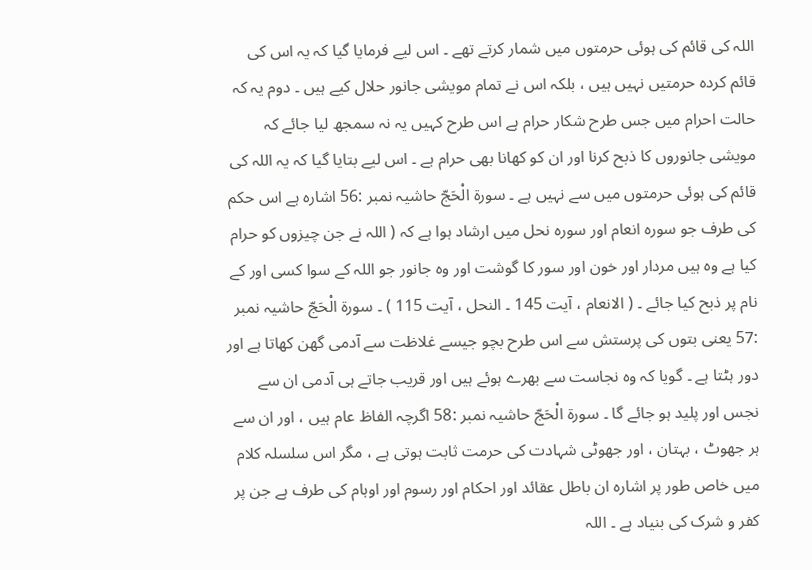اللہ کی قائم کی ہوئی حرمتوں میں شمار کرتے تھے ۔ اس لیے فرمایا گیا کہ یہ اس کی قائم کردہ حرمتیں نہیں ہیں ، بلکہ اس نے تمام مویشی جانور حلال کیے ہیں ۔ دوم یہ کہ حالت احرام میں جس طرح شکار حرام ہے اس طرح کہیں یہ نہ سمجھ لیا جائے کہ مویشی جانوروں کا ذبح کرنا اور ان کو کھانا بھی حرام ہے ۔ اس لیے بتایا گیا کہ یہ اللہ کی قائم کی ہوئی حرمتوں میں سے نہیں ہے ۔ سورة الْحَجّ حاشیہ نمبر :56 اشارہ ہے اس حکم کی طرف جو سورہ انعام اور سورہ نحل میں ارشاد ہوا ہے کہ ( اللہ نے جن چیزوں کو حرام کیا ہے وہ ہیں مردار اور خون اور سور کا گوشت اور وہ جانور جو اللہ کے سوا کسی اور کے نام پر ذبح کیا جائے ۔ ( الانعام ، آیت 145 ۔ النحل ، آیت 115 ) ۔ سورة الْحَجّ حاشیہ نمبر :57 یعنی بتوں کی پرستش سے اس طرح بچو جیسے غلاظت سے آدمی گھن کھاتا ہے اور دور ہٹتا ہے ۔ گویا کہ وہ نجاست سے بھرے ہوئے ہیں اور قریب جاتے ہی آدمی ان سے نجس اور پلید ہو جائے گا ۔ سورة الْحَجّ حاشیہ نمبر :58 اگرچہ الفاظ عام ہیں ، اور ان سے ہر جھوٹ ، بہتان ، اور جھوٹی شہادت کی حرمت ثابت ہوتی ہے ، مگر اس سلسلہ کلام میں خاص طور پر اشارہ ان باطل عقائد اور احکام اور رسوم اور اوہام کی طرف ہے جن پر کفر و شرک کی بنیاد ہے ۔ اللہ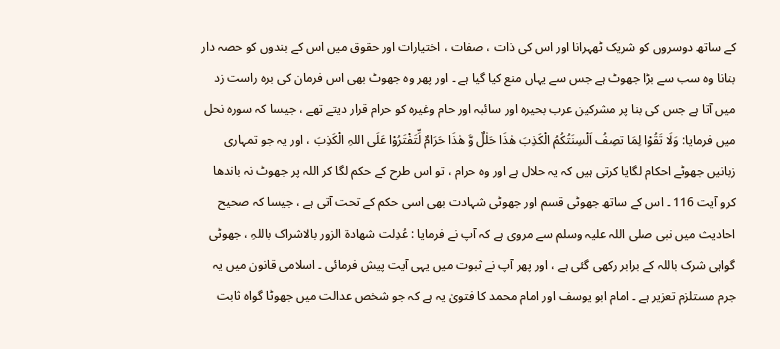کے ساتھ دوسروں کو شریک ٹھہرانا اور اس کی ذات ، صفات ، اختیارات اور حقوق میں اس کے بندوں کو حصہ دار بنانا وہ سب سے بڑا جھوٹ ہے جس سے یہاں منع کیا گیا ہے ۔ اور پھر وہ جھوٹ بھی اس فرمان کی برہ راست زد میں آتا ہے جس کی بنا پر مشرکین عرب بحیرہ اور سائبہ اور حام وغیرہ کو حرام قرار دیتے تھے ، جیسا کہ سورہ نحل میں فرمایا: وَلَا تَقُوْا لِمَا تصِفُ اَلْسِنَتُکُمُ الْکَذِبَ ھٰذَا حَلٰلٌ وَّ ھٰذَا حَرَامٌ لِّتَفْتَرُوْا عَلَی اللہِ الْکَذِبَ ، اور یہ جو تمہاری زبانیں جھوٹے احکام لگایا کرتی ہیں کہ یہ حلال ہے اور وہ حرام ، تو اس طرح کے حکم لگا کر اللہ پر جھوٹ نہ باندھا کرو آیت 116 ۔ اس کے ساتھ جھوٹی قسم اور جھوٹی شہادت بھی اسی حکم کے تحت آتی ہے ، جیسا کہ صحیح احادیث میں نبی صلی اللہ علیہ وسلم سے مروی ہے کہ آپ نے فرمایا : عُدِلت شھادۃ الزور بالاشراک باللہِ ، جھوٹی گواہی شرک باللہ کے برابر رکھی گئی ہے ، اور پھر آپ نے ثبوت میں یہی آیت پیش فرمائی ۔ اسلامی قانون میں یہ جرم مستلزم تعزیر ہے ۔ امام ابو یوسف اور امام محمد کا فتویٰ یہ ہے کہ جو شخص عدالت میں جھوٹا گواہ ثابت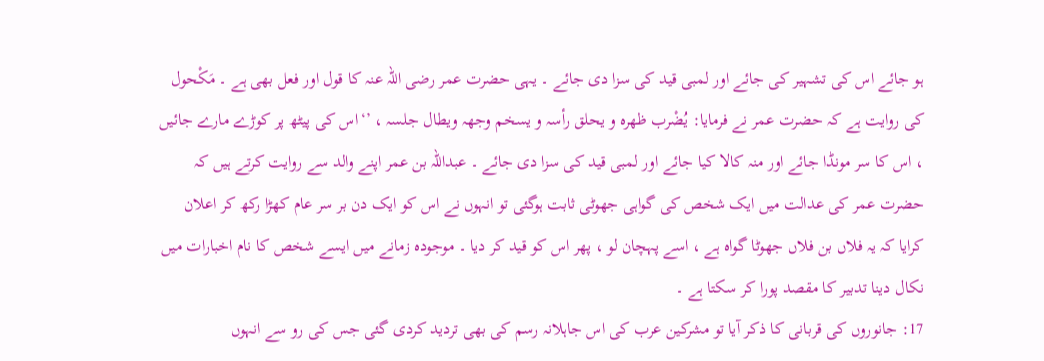ہو جائے اس کی تشہیر کی جائے اور لمبی قید کی سزا دی جائے ۔ یہی حضرت عمر رضی اللہ عنہ کا قول اور فعل بھی ہے ۔ مَکْحول کی روایت ہے کہ حضرت عمر نے فرمایا: یُضْرب ظھرہ و یحلق رأسہ و یسخم وجھہ ویطال جلسہ ، ’‘اس کی پیٹھ پر کوڑے مارے جائیں ، اس کا سر مونڈا جائے اور منہ کالا کیا جائے اور لمبی قید کی سزا دی جائے ۔ عبداللہ بن عمر اپنے والد سے روایت کرتے ہیں کہ حضرت عمر کی عدالت میں ایک شخص کی گواہی جھوٹی ثابت ہوگئی تو انہوں نے اس کو ایک دن بر سر عام کھڑا رکھ کر اعلان کرایا کہ یہ فلاں بن فلاں جھوٹا گواہ ہے ، اسے پہچان لو ، پھر اس کو قید کر دیا ۔ موجودہ زمانے میں ایسے شخص کا نام اخبارات میں نکال دینا تدبیر کا مقصد پورا کر سکتا ہے ۔
17: جانوروں کی قربانی کا ذکر آیا تو مشرکین عرب کی اس جاہلانہ رسم کی بھی تردید کردی گئی جس کی رو سے انہوں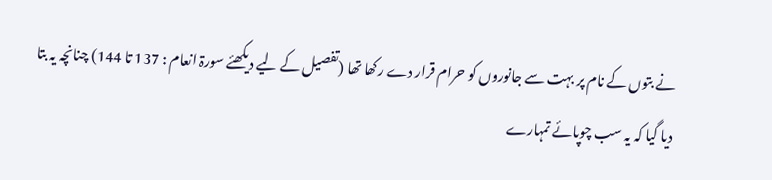نے بتوں کے نام پر بہت سے جانوروں کو حرام قرار دے رکھا تھا (تفصیل کے لیے دیکھئے سورۃ انعام : 137 تا 144) چنانچہ یہ بتا دیا گیا کہ یہ سب چوپائے تمہارے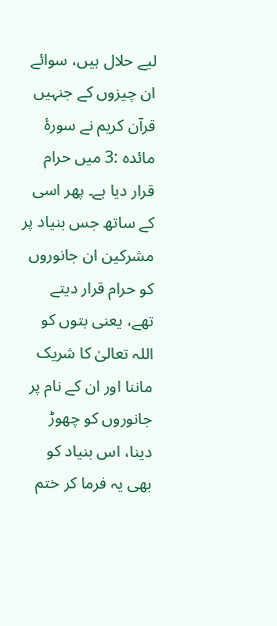لیے حلال ہیں، سوائے ان چیزوں کے جنہیں قرآن کریم نے سورۂ مائدہ :3 میں حرام قرار دیا ہے۔ پھر اسی کے ساتھ جس بنیاد پر مشرکین ان جانوروں کو حرام قرار دیتے تھے، یعنی بتوں کو اللہ تعالیٰ کا شریک ماننا اور ان کے نام پر جانوروں کو چھوڑ دینا، اس بنیاد کو بھی یہ فرما کر ختم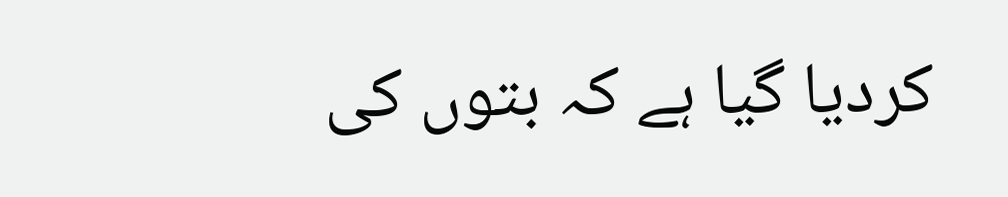کردیا گیا ہے کہ بتوں کی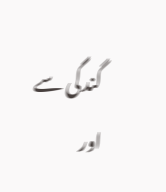گندگی سے اور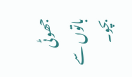جھوٹی باتوں سے بچو۔